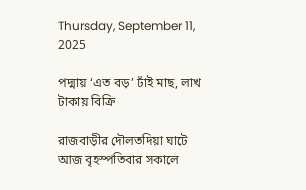Thursday, September 11, 2025

পদ্মায় ‘এত বড়’ ঢাঁই মাছ, লাখ টাকায় বিক্রি

রাজবাড়ীর দৌলতদিয়া ঘাটে আজ বৃহস্পতিবার সকালে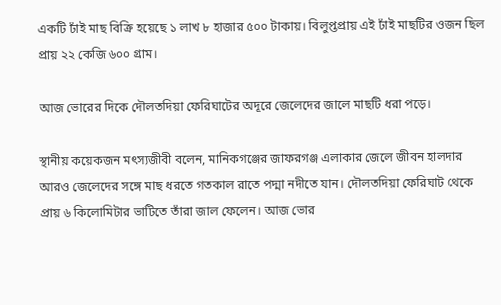একটি ঢাঁই মাছ বিক্রি হয়েছে ১ লাখ ৮ হাজার ৫০০ টাকায়। বিলুপ্তপ্রায় এই ঢাঁই মাছটির ওজন ছিল প্রায় ২২ কেজি ৬০০ গ্রাম।

আজ ভোরের দিকে দৌলতদিয়া ফেরিঘাটের অদূরে জেলেদের জালে মাছটি ধরা পড়ে।

স্থানীয় কয়েকজন মৎস্যজীবী বলেন, মানিকগঞ্জের জাফরগঞ্জ এলাকার জেলে জীবন হালদার আরও জেলেদের সঙ্গে মাছ ধরতে গতকাল রাতে পদ্মা নদীতে যান। দৌলতদিয়া ফেরিঘাট থেকে প্রায় ৬ কিলোমিটার ভাটিতে তাঁরা জাল ফেলেন। আজ ভোর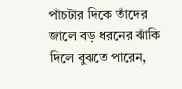পাঁচটার দিকে তাঁদের জালে বড় ধরনের ঝাঁকি দিলে বুঝতে পারেন,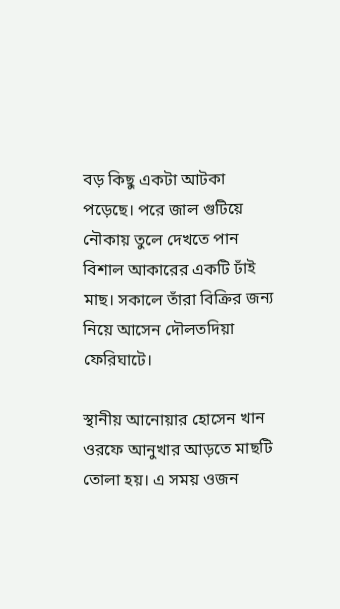বড় কিছু একটা আটকা পড়েছে। পরে জাল গুটিয়ে নৌকায় তুলে দেখতে পান বিশাল আকারের একটি ঢাঁই মাছ। সকালে তাঁরা বিক্রির জন্য নিয়ে আসেন দৌলতদিয়া ফেরিঘাটে।

স্থানীয় আনোয়ার হোসেন খান ওরফে আনুখার আড়তে মাছটি তোলা হয়। এ সময় ওজন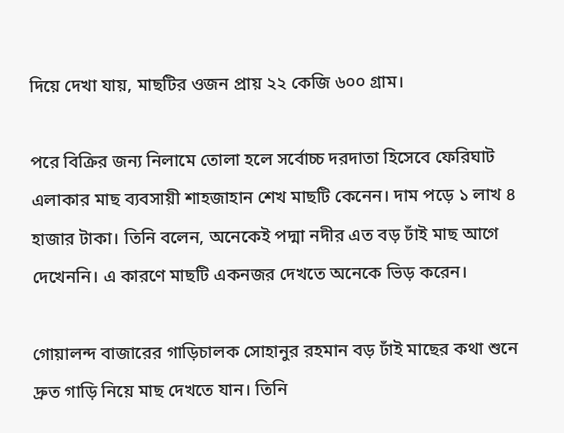দিয়ে দেখা যায়, মাছটির ওজন প্রায় ২২ কেজি ৬০০ গ্রাম।

পরে বিক্রির জন্য নিলামে তোলা হলে সর্বোচ্চ দরদাতা হিসেবে ফেরিঘাট এলাকার মাছ ব্যবসায়ী শাহজাহান শেখ মাছটি কেনেন। দাম পড়ে ১ লাখ ৪ হাজার টাকা। তিনি বলেন, অনেকেই পদ্মা নদীর এত বড় ঢাঁই মাছ আগে দেখেননি। এ কারণে মাছটি একনজর দেখতে অনেকে ভিড় করেন।

গোয়ালন্দ বাজারের গাড়িচালক সোহানুর রহমান বড় ঢাঁই মাছের কথা শুনে দ্রুত গাড়ি নিয়ে মাছ দেখতে যান। তিনি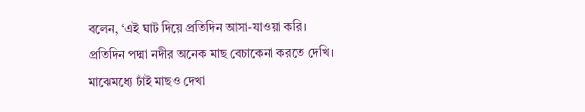বলেন, ‘এই ঘাট দিয়ে প্রতিদিন আসা-যাওয়া করি। প্রতিদিন পদ্মা নদীর অনেক মাছ বেচাকেনা করতে দেখি। মাঝেমধ্যে ঢাঁই মাছও দেখা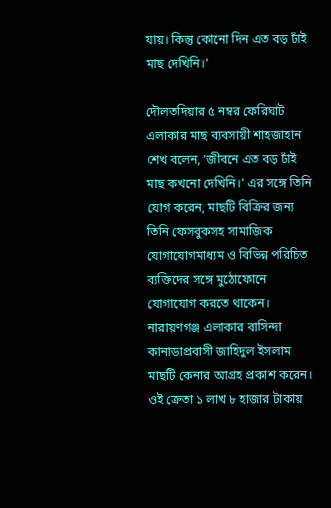যায়। কিন্তু কোনো দিন এত বড় ঢাঁই মাছ দেখিনি।’

দৌলতদিয়ার ৫ নম্বর ফেরিঘাট এলাকার মাছ ব্যবসায়ী শাহজাহান শেখ বলেন, ‘জীবনে এত বড় ঢাঁই মাছ কখনো দেখিনি।’ এর সঙ্গে তিনি যোগ করেন, মাছটি বিক্রির জন্য তিনি ফেসবুকসহ সামাজিক যোগাযোগমাধ্যম ও বিভিন্ন পরিচিত ব্যক্তিদের সঙ্গে মুঠোফোনে যোগাযোগ করতে থাকেন। নারায়ণগঞ্জ এলাকার বাসিন্দা কানাডাপ্রবাসী জাহিদুল ইসলাম মাছটি কেনার আগ্রহ প্রকাশ করেন। ওই ক্রেতা ১ লাখ ৮ হাজার টাকায়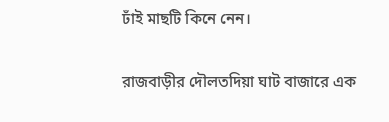ঢাঁই মাছটি কিনে নেন।

রাজবাড়ীর দৌলতদিয়া ঘাট বাজারে এক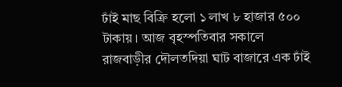ঢাঁই মাছ বিক্রি হলো ১ লাখ ৮ হাজার ৫০০ টাকায়। আজ বৃহস্পতিবার সকালে
রাজবাড়ীর দৌলতদিয়া ঘাট বাজারে এক ঢাঁই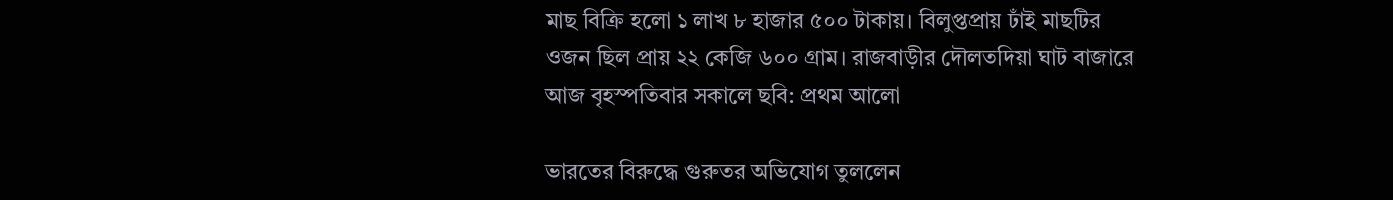মাছ বিক্রি হলো ১ লাখ ৮ হাজার ৫০০ টাকায়। বিলুপ্তপ্রায় ঢাঁই মাছটির ওজন ছিল প্রায় ২২ কেজি ৬০০ গ্রাম। রাজবাড়ীর দৌলতদিয়া ঘাট বাজারে আজ বৃহস্পতিবার সকালে ছবি: প্রথম আলো

ভারতের বিরুদ্ধে গুরুতর অভিযোগ তুললেন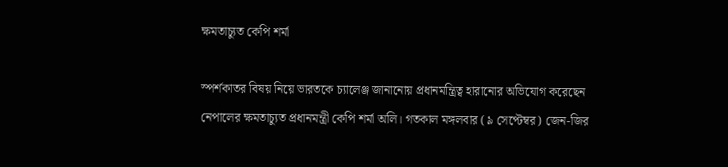ক্ষমতাচ্যুত কেপি শর্মা

স্পর্শকাতর বিষয় নিয়ে ভারতকে চ্যালেঞ্জ জানানোয় প্রধানমন্ত্রিত্ব হারানোর অভিযোগ করেছেন নেপালের ক্ষমতাচ্যুত প্রধানমন্ত্রী কেপি শর্মা অলি। গতকাল মঙ্গলবার (৯ সেপ্টেম্বর) জেন-জির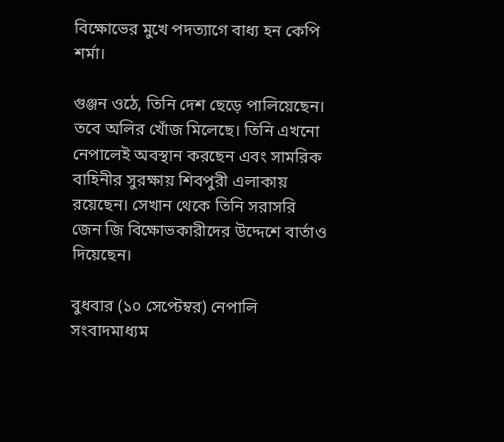বিক্ষোভের মুখে পদত্যাগে বাধ্য হন কেপি শর্মা।

গুঞ্জন ওঠে, তিনি দেশ ছেড়ে পালিয়েছেন। তবে অলির খোঁজ মিলেছে। তিনি এখনো নেপালেই অবস্থান করছেন এবং সামরিক বাহিনীর সুরক্ষায় শিবপুরী এলাকায় রয়েছেন। সেখান থেকে তিনি সরাসরি জেন জি বিক্ষোভকারীদের উদ্দেশে বার্তাও দিয়েছেন।

বুধবার (১০ সেপ্টেম্বর) নেপালি সংবাদমাধ্যম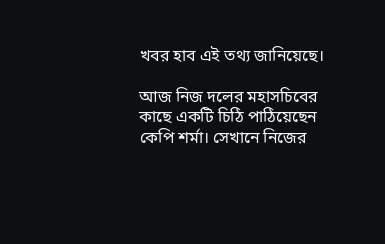খবর হাব এই তথ্য জানিয়েছে।

আজ নিজ দলের মহাসচিবের কাছে একটি চিঠি পাঠিয়েছেন কেপি শর্মা। সেখানে নিজের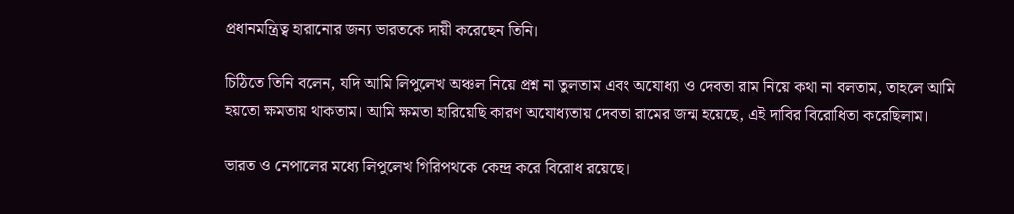প্রধানমন্ত্রিত্ব হারানোর জন্য ভারতকে দায়ী করেছেন তিনি।

চিঠিতে তিনি বলেন, যদি আমি লিপুলেখ অঞ্চল নিয়ে প্রশ্ন না তুলতাম এবং অযোধ্যা ও দেবতা রাম নিয়ে কথা না বলতাম, তাহলে আমি হয়তো ক্ষমতায় থাকতাম। আমি ক্ষমতা হারিয়েছি কারণ অযোধ্যতায় দেবতা রামের জন্ম হয়েছে, এই দাবির বিরোধিতা করেছিলাম।

ভারত ও নেপালের মধ্যে লিপুলেখ গিরিপথকে কেন্দ্র করে বিরোধ রয়েছে।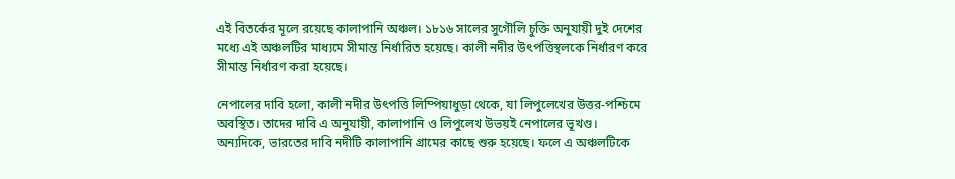এই বিতর্কের মূলে রয়েছে কালাপানি অঞ্চল। ১৮১৬ সালের সুগৌলি চুক্তি অনুযায়ী দুই দেশের মধ্যে এই অঞ্চলটির মাধ্যমে সীমান্ত নির্ধারিত হয়েছে। কালী নদীর উৎপত্তিস্থলকে নির্ধারণ করে সীমান্ত নির্ধারণ করা হয়েছে।

নেপালের দাবি হলো, কালী নদীর উৎপত্তি লিম্পিয়াধুড়া থেকে, যা লিপুলেখের উত্তর-পশ্চিমে অবস্থিত। তাদের দাবি এ অনুযায়ী, কালাপানি ও লিপুলেখ উভয়ই নেপালের ভূখণ্ড। অন্যদিকে, ভারতের দাবি নদীটি কালাপানি গ্রামের কাছে শুরু হয়েছে। ফলে এ অঞ্চলটিকে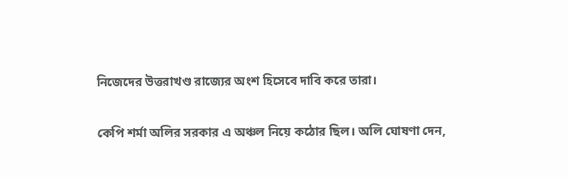নিজেদের উত্তরাখণ্ড রাজ্যের অংশ হিসেবে দাবি করে তারা।

কেপি শর্মা অলির সরকার এ অঞ্চল নিয়ে কঠোর ছিল। অলি ঘোষণা দেন,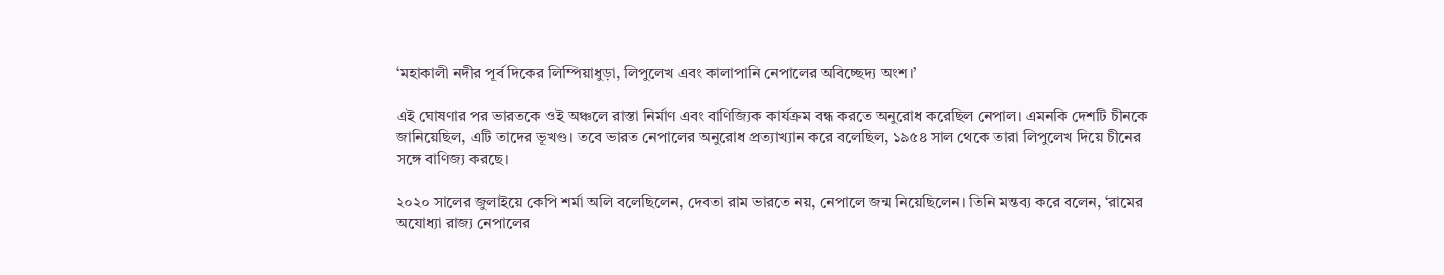‘মহাকালী নদীর পূর্ব দিকের লিম্পিয়াধুড়া, লিপুলেখ এবং কালাপানি নেপালের অবিচ্ছেদ্য অংশ।’

এই ঘোষণার পর ভারতকে ওই অঞ্চলে রাস্তা নির্মাণ এবং বাণিজ্যিক কার্যক্রম বন্ধ করতে অনুরোধ করেছিল নেপাল। এমনকি দেশটি চীনকে জানিয়েছিল, এটি তাদের ভূখণ্ড। তবে ভারত নেপালের অনুরোধ প্রত্যাখ্যান করে বলেছিল, ১৯৫৪ সাল থেকে তারা লিপুলেখ দিয়ে চীনের সঙ্গে বাণিজ্য করছে।

২০২০ সালের জুলাইয়ে কেপি শর্মা অলি বলেছিলেন, দেবতা রাম ভারতে নয়, নেপালে জন্ম নিয়েছিলেন। তিনি মন্তব্য করে বলেন, ‘রামের অযোধ্যা রাজ্য নেপালের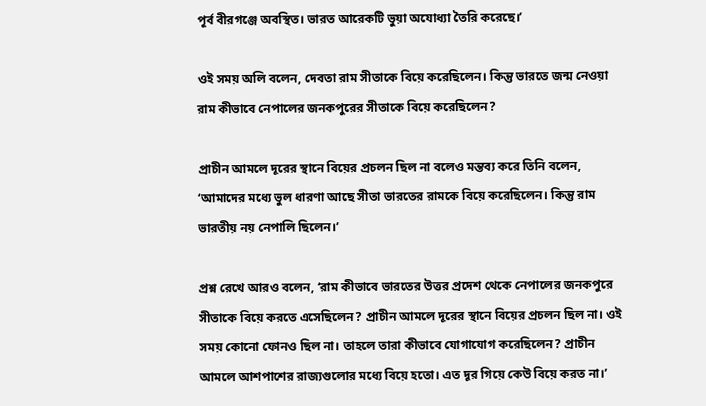পূর্ব বীরগঞ্জে অবস্থিত। ভারত আরেকটি ভুয়া অযোধ্যা তৈরি করেছে।’

ওই সময় অলি বলেন, দেবতা রাম সীতাকে বিয়ে করেছিলেন। কিন্তু ভারতে জন্ম নেওয়া রাম কীভাবে নেপালের জনকপুরের সীতাকে বিয়ে করেছিলেন?

প্রাচীন আমলে দূরের স্থানে বিয়ের প্রচলন ছিল না বলেও মন্তব্য করে তিনি বলেন, ‘আমাদের মধ্যে ভুল ধারণা আছে সীতা ভারতের রামকে বিয়ে করেছিলেন। কিন্তু রাম ভারতীয় নয় নেপালি ছিলেন।’

প্রশ্ন রেখে আরও বলেন, ‘রাম কীভাবে ভারতের উত্তর প্রদেশ থেকে নেপালের জনকপুরে সীতাকে বিয়ে করতে এসেছিলেন? প্রাচীন আমলে দূরের স্থানে বিয়ের প্রচলন ছিল না। ওই সময় কোনো ফোনও ছিল না। তাহলে তারা কীভাবে যোগাযোগ করেছিলেন? প্রাচীন আমলে আশপাশের রাজ্যগুলোর মধ্যে বিয়ে হতো। এত দূর গিয়ে কেউ বিয়ে করত না।’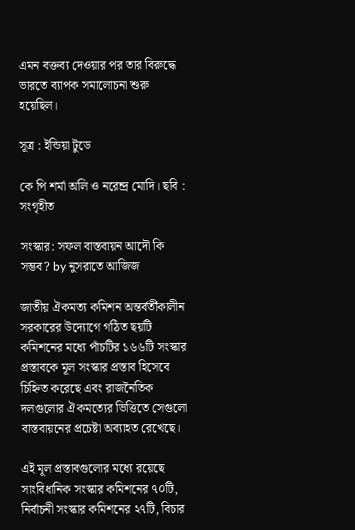এমন বক্তব্য দেওয়ার পর তার বিরুদ্ধে ভারতে ব্যাপক সমালোচনা শুরু হয়েছিল।

সূত্র : ইন্ডিয়া টুডে

কে পি শর্মা অলি ও নরেন্দ্র মোদি। ছবি : সংগৃহীত

সংস্কার: সফল বাস্তবায়ন আদৌ কি সম্ভব? by নুসরাতে আজিজ

জাতীয় ঐকমত্য কমিশন অন্তর্বর্তীকালীন সরকারের উদ্যোগে গঠিত ছয়টি কমিশনের মধ্যে পাঁচটির ১৬৬টি সংস্কার প্রস্তাবকে মূল সংস্কার প্রস্তাব হিসেবে চিহ্নিত করেছে এবং রাজনৈতিক দলগুলোর ঐকমত্যের ভিত্তিতে সেগুলো বাস্তবায়নের প্রচেষ্টা অব্যাহত রেখেছে।

এই মূল প্রস্তাবগুলোর মধ্যে রয়েছে সাংবিধানিক সংস্কার কমিশনের ৭০টি, নির্বাচনী সংস্কার কমিশনের ২৭টি, বিচার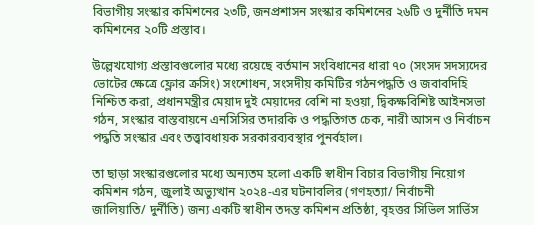বিভাগীয় সংস্কার কমিশনের ২৩টি, জনপ্রশাসন সংস্কার কমিশনের ২৬টি ও দুর্নীতি দমন কমিশনের ২০টি প্রস্তাব।

উল্লেখযোগ্য প্রস্তাবগুলোর মধ্যে রয়েছে বর্তমান সংবিধানের ধারা ৭০ (সংসদ সদস্যদের ভোটের ক্ষেত্রে ফ্লোর ক্রসিং) সংশোধন, সংসদীয় কমিটির গঠনপদ্ধতি ও জবাবদিহি নিশ্চিত করা, প্রধানমন্ত্রীর মেয়াদ দুই মেয়াদের বেশি না হওয়া, দ্বিকক্ষবিশিষ্ট আইনসভা গঠন, সংস্কার বাস্তবায়নে এনসিসির তদারকি ও পদ্ধতিগত চেক, নারী আসন ও নির্বাচন পদ্ধতি সংস্কার এবং তত্ত্বাবধায়ক সরকারব্যবস্থার পুনর্বহাল।

তা ছাড়া সংস্কারগুলোর মধ্যে অন্যতম হলো একটি স্বাধীন বিচার বিভাগীয় নিয়োগ কমিশন গঠন, জুলাই অভ্যুত্থান ২০২৪-এর ঘটনাবলির (গণহত্যা/ নির্বাচনী জালিয়াতি/ দুর্নীতি) জন্য একটি স্বাধীন তদন্ত কমিশন প্রতিষ্ঠা, বৃহত্তর সিভিল সার্ভিস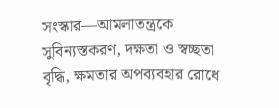সংস্কার—আমলাতন্ত্রকে সুবিন্যস্তকরণ, দক্ষতা ও স্বচ্ছতা বৃদ্ধি, ক্ষমতার অপব্যবহার রোধে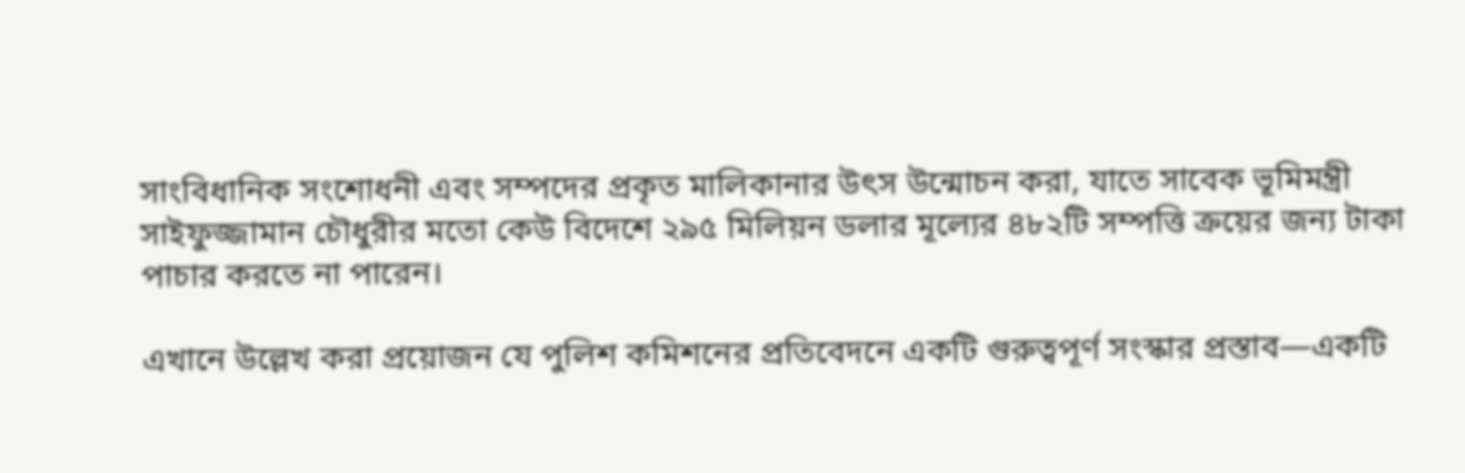সাংবিধানিক সংশোধনী এবং সম্পদের প্রকৃত মালিকানার উৎস উন্মোচন করা, যাতে সাবেক ভূমিমন্ত্রী সাইফুজ্জামান চৌধুরীর মতো কেউ বিদেশে ২৯৫ মিলিয়ন ডলার মূল্যের ৪৮২টি সম্পত্তি ক্রয়ের জন্য টাকা পাচার করতে না পারেন।

এখানে উল্লেখ করা প্রয়োজন যে পুলিশ কমিশনের প্রতিবেদনে একটি গুরুত্বপূর্ণ সংস্কার প্রস্তাব—একটি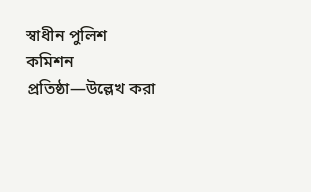স্বাধীন পুলিশ কমিশন প্রতিষ্ঠা—উল্লেখ করা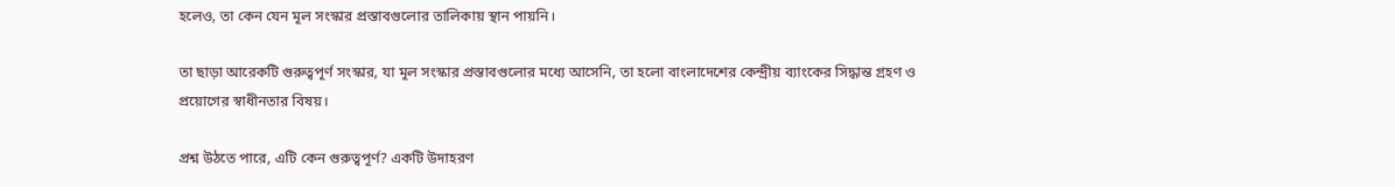হলেও, তা কেন যেন মূল সংস্কার প্রস্তাবগুলোর তালিকায় স্থান পায়নি।

তা ছাড়া আরেকটি গুরুত্বপূর্ণ সংস্কার, যা মূল সংস্কার প্রস্তাবগুলোর মধ্যে আসেনি, তা হলো বাংলাদেশের কেন্দ্রীয় ব্যাংকের সিদ্ধান্ত গ্রহণ ও প্রয়োগের স্বাধীনতার বিষয়।

প্রশ্ন উঠতে পারে, এটি কেন গুরুত্বপূর্ণ? একটি উদাহরণ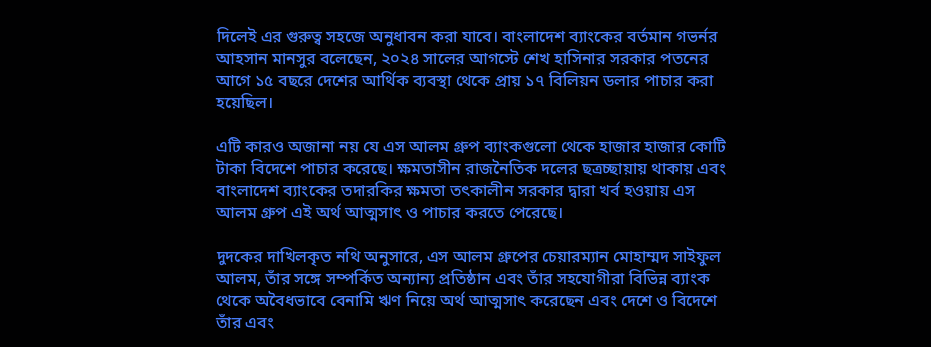দিলেই এর গুরুত্ব সহজে অনুধাবন করা যাবে। বাংলাদেশ ব্যাংকের বর্তমান গভর্নর আহসান মানসুর বলেছেন, ২০২৪ সালের আগস্টে শেখ হাসিনার সরকার পতনের আগে ১৫ বছরে দেশের আর্থিক ব্যবস্থা থেকে প্রায় ১৭ বিলিয়ন ডলার পাচার করা হয়েছিল।

এটি কারও অজানা নয় যে এস আলম গ্রুপ ব্যাংকগুলো থেকে হাজার হাজার কোটি টাকা বিদেশে পাচার করেছে। ক্ষমতাসীন রাজনৈতিক দলের ছত্রচ্ছায়ায় থাকায় এবং বাংলাদেশ ব্যাংকের তদারকির ক্ষমতা তৎকালীন সরকার দ্বারা খর্ব হওয়ায় এস আলম গ্রুপ এই অর্থ আত্মসাৎ ও পাচার করতে পেরেছে।

দুদকের দাখিলকৃত নথি অনুসারে, এস আলম গ্রুপের চেয়ারম্যান মোহাম্মদ সাইফুল আলম, তাঁর সঙ্গে সম্পর্কিত অন্যান্য প্রতিষ্ঠান এবং তাঁর সহযোগীরা বিভিন্ন ব্যাংক থেকে অবৈধভাবে বেনামি ঋণ নিয়ে অর্থ আত্মসাৎ করেছেন এবং দেশে ও বিদেশে তাঁর এবং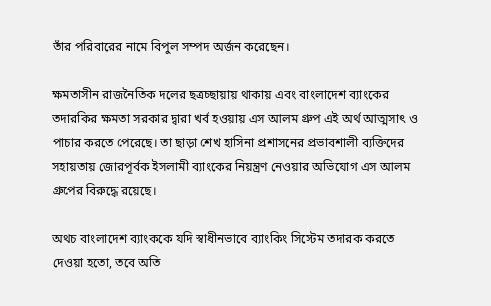তাঁর পরিবারের নামে বিপুল সম্পদ অর্জন করেছেন।

ক্ষমতাসীন রাজনৈতিক দলের ছত্রচ্ছায়ায় থাকায় এবং বাংলাদেশ ব্যাংকের তদারকির ক্ষমতা সরকার দ্বারা খর্ব হওয়ায় এস আলম গ্রুপ এই অর্থ আত্মসাৎ ও পাচার করতে পেরেছে। তা ছাড়া শেখ হাসিনা প্রশাসনের প্রভাবশালী ব্যক্তিদের সহায়তায় জোরপূর্বক ইসলামী ব্যাংকের নিয়ন্ত্রণ নেওয়ার অভিযোগ এস আলম গ্রুপের বিরুদ্ধে রয়েছে।

অথচ বাংলাদেশ ব্যাংককে যদি স্বাধীনভাবে ব্যাংকিং সিস্টেম তদারক করতে দেওয়া হতো, তবে অতি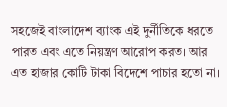সহজেই বাংলাদেশ ব্যাংক এই দুর্নীতিকে ধরতে পারত এবং এতে নিয়ন্ত্রণ আরোপ করত। আর এত হাজার কোটি টাকা বিদেশে পাচার হতো না।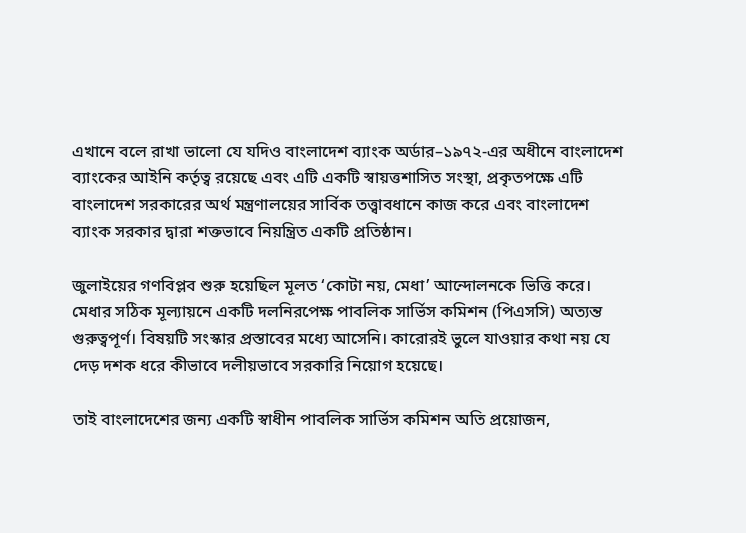এখানে বলে রাখা ভালো যে যদিও বাংলাদেশ ব্যাংক অর্ডার–১৯৭২-এর অধীনে বাংলাদেশ ব্যাংকের আইনি কর্তৃত্ব রয়েছে এবং এটি একটি স্বায়ত্তশাসিত সংস্থা, প্রকৃতপক্ষে এটি বাংলাদেশ সরকারের অর্থ মন্ত্রণালয়ের সার্বিক তত্ত্বাবধানে কাজ করে এবং বাংলাদেশ ব্যাংক সরকার দ্বারা শক্তভাবে নিয়ন্ত্রিত একটি প্রতিষ্ঠান।

জুলাইয়ের গণবিপ্লব শুরু হয়েছিল মূলত ‘কোটা নয়, মেধা’ আন্দোলনকে ভিত্তি করে। মেধার সঠিক মূল্যায়নে একটি দলনিরপেক্ষ পাবলিক সার্ভিস কমিশন (পিএসসি) অত্যন্ত গুরুত্বপূর্ণ। বিষয়টি সংস্কার প্রস্তাবের মধ্যে আসেনি। কারোরই ভুলে যাওয়ার কথা নয় যে দেড় দশক ধরে কীভাবে দলীয়ভাবে সরকারি নিয়োগ হয়েছে।

তাই বাংলাদেশের জন্য একটি স্বাধীন পাবলিক সার্ভিস কমিশন অতি প্রয়োজন,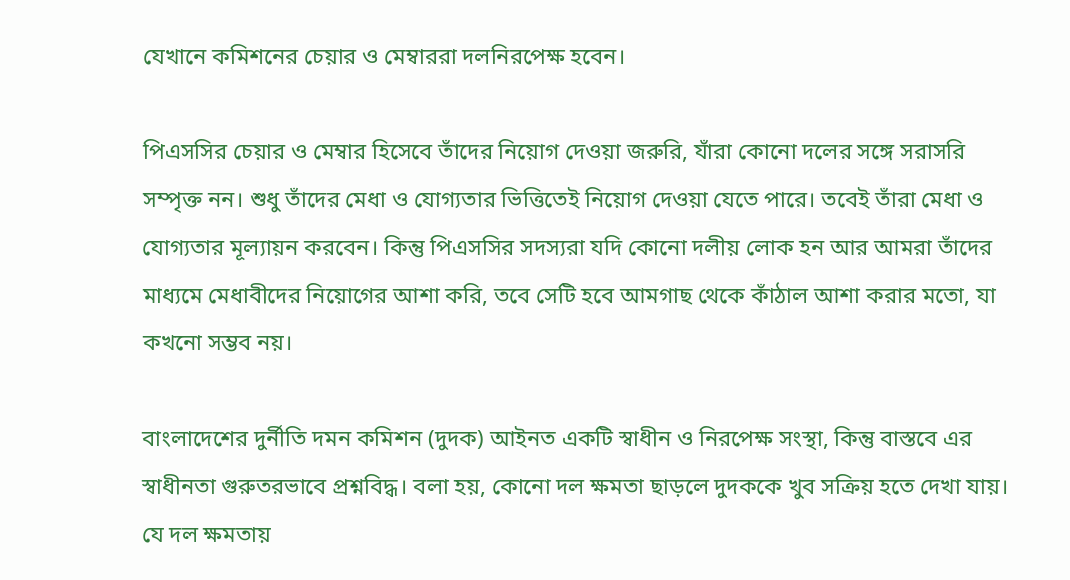যেখানে কমিশনের চেয়ার ও মেম্বাররা দলনিরপেক্ষ হবেন।

পিএসসির চেয়ার ও মেম্বার হিসেবে তাঁদের নিয়োগ দেওয়া জরুরি, যাঁরা কোনো দলের সঙ্গে সরাসরি সম্পৃক্ত নন। শুধু তাঁদের মেধা ও যোগ্যতার ভিত্তিতেই নিয়োগ দেওয়া যেতে পারে। তবেই তাঁরা মেধা ও যোগ্যতার মূল্যায়ন করবেন। কিন্তু পিএসসির সদস্যরা যদি কোনো দলীয় লোক হন আর আমরা তাঁদের মাধ্যমে মেধাবীদের নিয়োগের আশা করি, তবে সেটি হবে আমগাছ থেকে কাঁঠাল আশা করার মতো, যা কখনো সম্ভব নয়।

বাংলাদেশের দুর্নীতি দমন কমিশন (দুদক) আইনত একটি স্বাধীন ও নিরপেক্ষ সংস্থা, কিন্তু বাস্তবে এর স্বাধীনতা গুরুতরভাবে প্রশ্নবিদ্ধ। বলা হয়, কোনো দল ক্ষমতা ছাড়লে দুদককে খুব সক্রিয় হতে দেখা যায়। যে দল ক্ষমতায়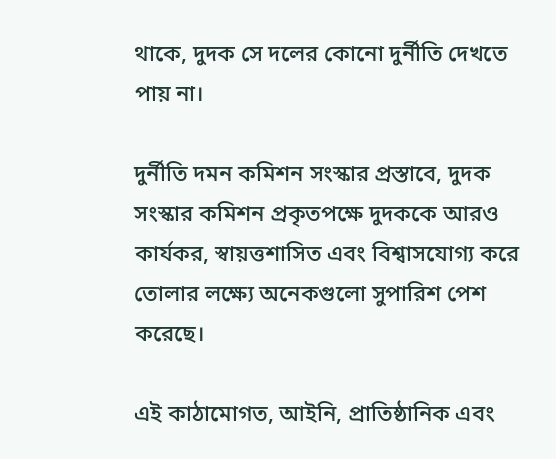থাকে, দুদক সে দলের কোনো দুর্নীতি দেখতে পায় না।

দুর্নীতি দমন কমিশন সংস্কার প্রস্তাবে, দুদক সংস্কার কমিশন প্রকৃতপক্ষে দুদককে আরও কার্যকর, স্বায়ত্তশাসিত এবং বিশ্বাসযোগ্য করে তোলার লক্ষ্যে অনেকগুলো সুপারিশ পেশ করেছে।

এই কাঠামোগত, আইনি, প্রাতিষ্ঠানিক এবং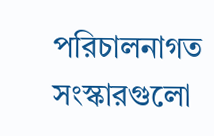পরিচালনাগত সংস্কারগুলো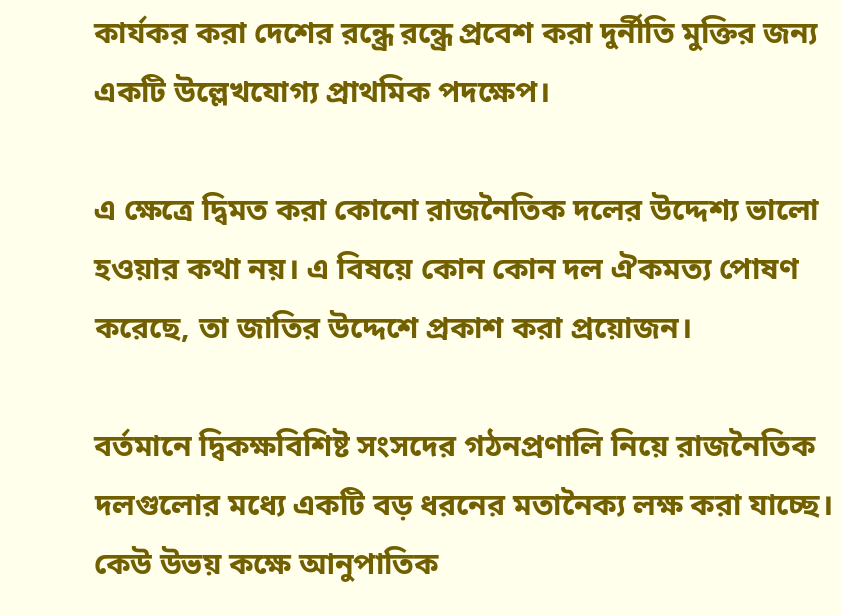কার্যকর করা দেশের রন্ধ্রে রন্ধ্রে প্রবেশ করা দুর্নীতি মুক্তির জন্য একটি উল্লেখযোগ্য প্রাথমিক পদক্ষেপ।

এ ক্ষেত্রে দ্বিমত করা কোনো রাজনৈতিক দলের উদ্দেশ্য ভালো হওয়ার কথা নয়। এ বিষয়ে কোন কোন দল ঐকমত্য পোষণ করেছে, তা জাতির উদ্দেশে প্রকাশ করা প্রয়োজন।

বর্তমানে দ্বিকক্ষবিশিষ্ট সংসদের গঠনপ্রণালি নিয়ে রাজনৈতিক দলগুলোর মধ্যে একটি বড় ধরনের মতানৈক্য লক্ষ করা যাচ্ছে। কেউ উভয় কক্ষে আনুপাতিক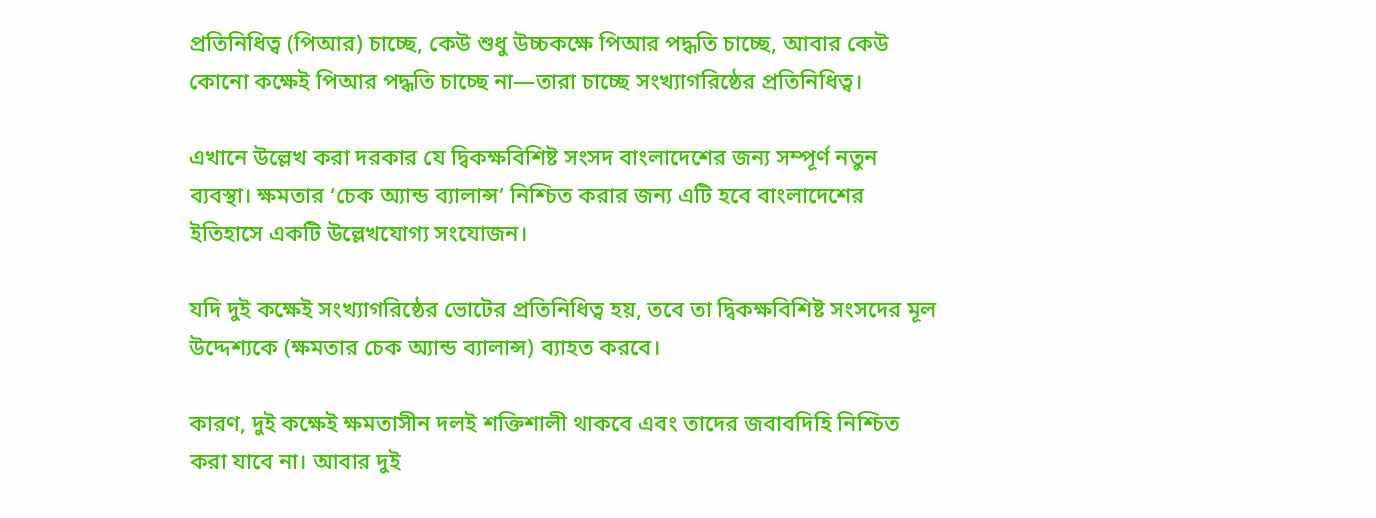প্রতিনিধিত্ব (পিআর) চাচ্ছে, কেউ শুধু উচ্চকক্ষে পিআর পদ্ধতি চাচ্ছে, আবার কেউ কোনো কক্ষেই পিআর পদ্ধতি চাচ্ছে না—তারা চাচ্ছে সংখ্যাগরিষ্ঠের প্রতিনিধিত্ব।

এখানে উল্লেখ করা দরকার যে দ্বিকক্ষবিশিষ্ট সংসদ বাংলাদেশের জন্য সম্পূর্ণ নতুন ব্যবস্থা। ক্ষমতার ‘চেক অ্যান্ড ব্যালান্স’ নিশ্চিত করার জন্য এটি হবে বাংলাদেশের ইতিহাসে একটি উল্লেখযোগ্য সংযোজন।

যদি দুই কক্ষেই সংখ্যাগরিষ্ঠের ভোটের প্রতিনিধিত্ব হয়, তবে তা দ্বিকক্ষবিশিষ্ট সংসদের মূল উদ্দেশ্যকে (ক্ষমতার চেক অ্যান্ড ব্যালান্স) ব্যাহত করবে।

কারণ, দুই কক্ষেই ক্ষমতাসীন দলই শক্তিশালী থাকবে এবং তাদের জবাবদিহি নিশ্চিত করা যাবে না। আবার দুই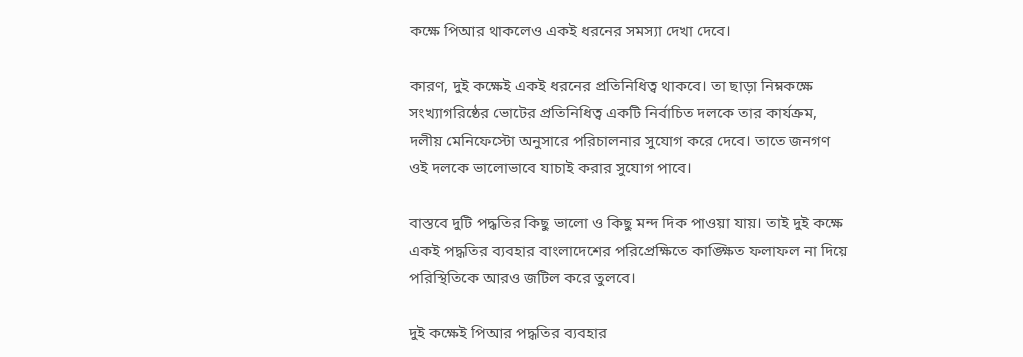কক্ষে পিআর থাকলেও একই ধরনের সমস্যা দেখা দেবে।

কারণ, দুই কক্ষেই একই ধরনের প্রতিনিধিত্ব থাকবে। তা ছাড়া নিম্নকক্ষে সংখ্যাগরিষ্ঠের ভোটের প্রতিনিধিত্ব একটি নির্বাচিত দলকে তার কার্যক্রম, দলীয় মেনিফেস্টো অনুসারে পরিচালনার সুযোগ করে দেবে। তাতে জনগণ ওই দলকে ভালোভাবে যাচাই করার সুযোগ পাবে।

বাস্তবে দুটি পদ্ধতির কিছু ভালো ও কিছু মন্দ দিক পাওয়া যায়। তাই দুই কক্ষে একই পদ্ধতির ব্যবহার বাংলাদেশের পরিপ্রেক্ষিতে কাঙ্ক্ষিত ফলাফল না দিয়ে পরিস্থিতিকে আরও জটিল করে তুলবে।

দুই কক্ষেই পিআর পদ্ধতির ব্যবহার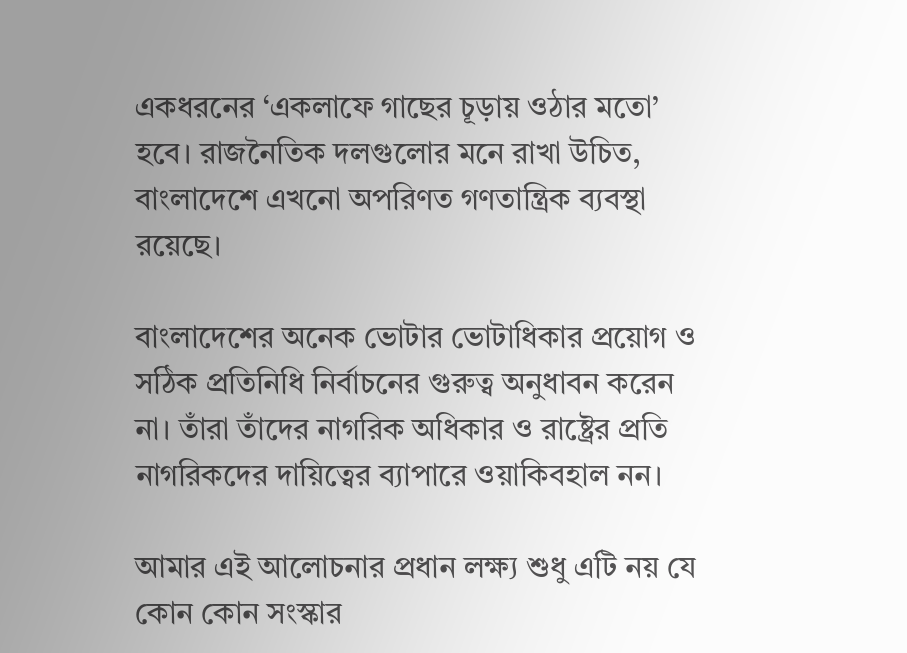একধরনের ‘একলাফে গাছের চূড়ায় ওঠার মতো’ হবে। রাজনৈতিক দলগুলোর মনে রাখা উচিত, বাংলাদেশে এখনো অপরিণত গণতান্ত্রিক ব্যবস্থা রয়েছে।

বাংলাদেশের অনেক ভোটার ভোটাধিকার প্রয়োগ ও সঠিক প্রতিনিধি নির্বাচনের গুরুত্ব অনুধাবন করেন না। তাঁরা তাঁদের নাগরিক অধিকার ও রাষ্ট্রের প্রতি নাগরিকদের দায়িত্বের ব্যাপারে ওয়াকিবহাল নন।

আমার এই আলোচনার প্রধান লক্ষ্য শুধু এটি নয় যে কোন কোন সংস্কার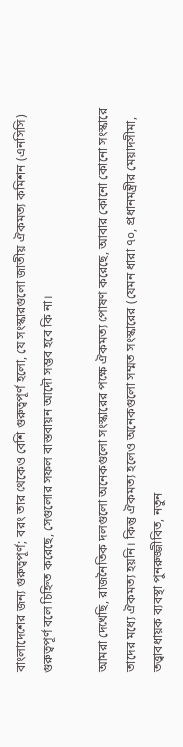বাংলাদেশের জন্য গুরুত্বপূর্ণ; বরং তার থেকেও বেশি গুরুত্বপূর্ণ হলো, যে সংস্কারগুলো জাতীয় ঐকমত্য কমিশন (এনসিসি) গুরুত্বপূর্ণ বলে চিহ্নিত করেছে, সেগুলোর সফল বাস্তবায়ন আদৌ সম্ভব হবে কি না।

আমরা দেখেছি, রাজনৈতিক দলগুলো অনেকগুলো সংস্কারের পক্ষে ঐকমত্য পোষণ করেছে, আবার কোনো কোনো সংস্কারে তাদের মধ্যে ঐকমত্য হয়নি। কিন্তু ঐকমত্য হলেও অনেকগুলো সম্মত সংস্কারের (যেমন ধারা ৭০, প্রধানমন্ত্রীর মেয়াদসীমা, তত্ত্বাবধায়ক ব্যবস্থা পুনরুজ্জীবিত, নতুন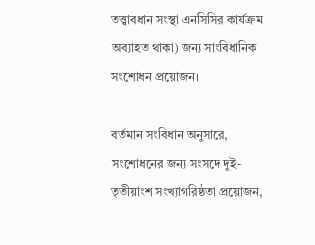তত্ত্বাবধান সংস্থা এনসিসির কার্যক্রম অব্যাহত থাকা) জন্য সাংবিধানিক সংশোধন প্রয়োজন।

বর্তমান সংবিধান অনুসারে, সংশোধনের জন্য সংসদে দুই-তৃতীয়াংশ সংখ্যাগরিষ্ঠতা প্রয়োজন,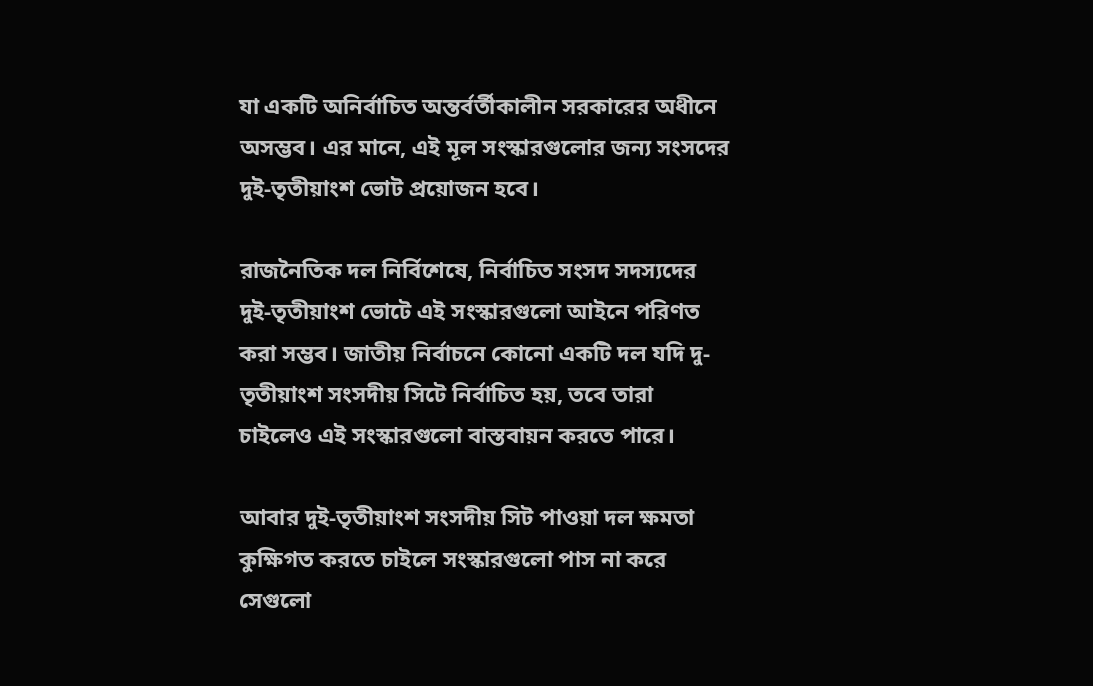যা একটি অনির্বাচিত অন্তর্বর্তীকালীন সরকারের অধীনে অসম্ভব। এর মানে, এই মূল সংস্কারগুলোর জন্য সংসদের দুই-তৃতীয়াংশ ভোট প্রয়োজন হবে।

রাজনৈতিক দল নির্বিশেষে, নির্বাচিত সংসদ সদস্যদের দুই-তৃতীয়াংশ ভোটে এই সংস্কারগুলো আইনে পরিণত করা সম্ভব। জাতীয় নির্বাচনে কোনো একটি দল যদি দু-তৃতীয়াংশ সংসদীয় সিটে নির্বাচিত হয়, তবে তারা চাইলেও এই সংস্কারগুলো বাস্তবায়ন করতে পারে।

আবার দুই-তৃতীয়াংশ সংসদীয় সিট পাওয়া দল ক্ষমতা কুক্ষিগত করতে চাইলে সংস্কারগুলো পাস না করে সেগুলো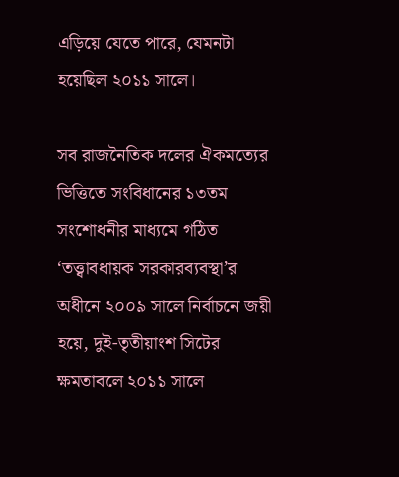এড়িয়ে যেতে পারে, যেমনটা হয়েছিল ২০১১ সালে।

সব রাজনৈতিক দলের ঐকমত্যের ভিত্তিতে সংবিধানের ১৩তম সংশোধনীর মাধ্যমে গঠিত ‘তত্ত্বাবধায়ক সরকারব্যবস্থা’র অধীনে ২০০৯ সালে নির্বাচনে জয়ী হয়ে, দুই-তৃতীয়াংশ সিটের ক্ষমতাবলে ২০১১ সালে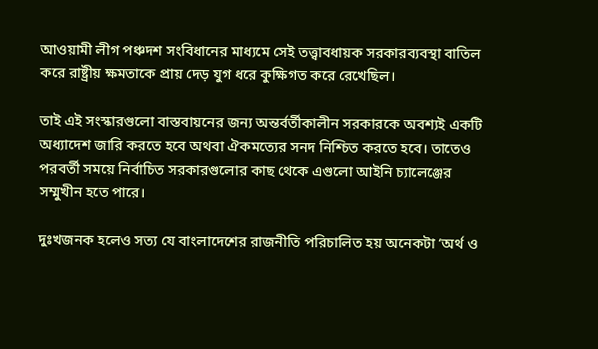আওয়ামী লীগ পঞ্চদশ সংবিধানের মাধ্যমে সেই তত্ত্বাবধায়ক সরকারব্যবস্থা বাতিল করে রাষ্ট্রীয় ক্ষমতাকে প্রায় দেড় যুগ ধরে কুক্ষিগত করে রেখেছিল।

তাই এই সংস্কারগুলো বাস্তবায়নের জন্য অন্তর্বর্তীকালীন সরকারকে অবশ্যই একটি অধ্যাদেশ জারি করতে হবে অথবা ঐকমত্যের সনদ নিশ্চিত করতে হবে। তাতেও পরবর্তী সময়ে নির্বাচিত সরকারগুলোর কাছ থেকে এগুলো আইনি চ্যালেঞ্জের সম্মুখীন হতে পারে।

দুঃখজনক হলেও সত্য যে বাংলাদেশের রাজনীতি পরিচালিত হয় অনেকটা ‘অর্থ ও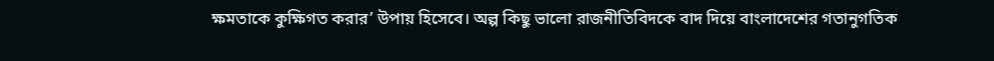ক্ষমতাকে কুক্ষিগত করার’ উপায় হিসেবে। অল্প কিছু ভালো রাজনীতিবিদকে বাদ দিয়ে বাংলাদেশের গতানুগতিক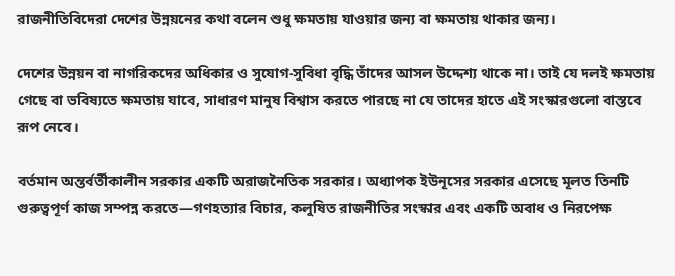রাজনীতিবিদেরা দেশের উন্নয়নের কথা বলেন শুধু ক্ষমতায় যাওয়ার জন্য বা ক্ষমতায় থাকার জন্য।

দেশের উন্নয়ন বা নাগরিকদের অধিকার ও সুযোগ-সুবিধা বৃদ্ধি তাঁদের আসল উদ্দেশ্য থাকে না। তাই যে দলই ক্ষমতায় গেছে বা ভবিষ্যতে ক্ষমতায় যাবে, সাধারণ মানুষ বিশ্বাস করতে পারছে না যে তাদের হাতে এই সংস্কারগুলো বাস্তবে রূপ নেবে।

বর্তমান অন্তর্বর্তীকালীন সরকার একটি অরাজনৈতিক সরকার। অধ্যাপক ইউনূসের সরকার এসেছে মূলত তিনটি গুরুত্বপূর্ণ কাজ সম্পন্ন করতে—গণহত্যার বিচার, কলুষিত রাজনীতির সংস্কার এবং একটি অবাধ ও নিরপেক্ষ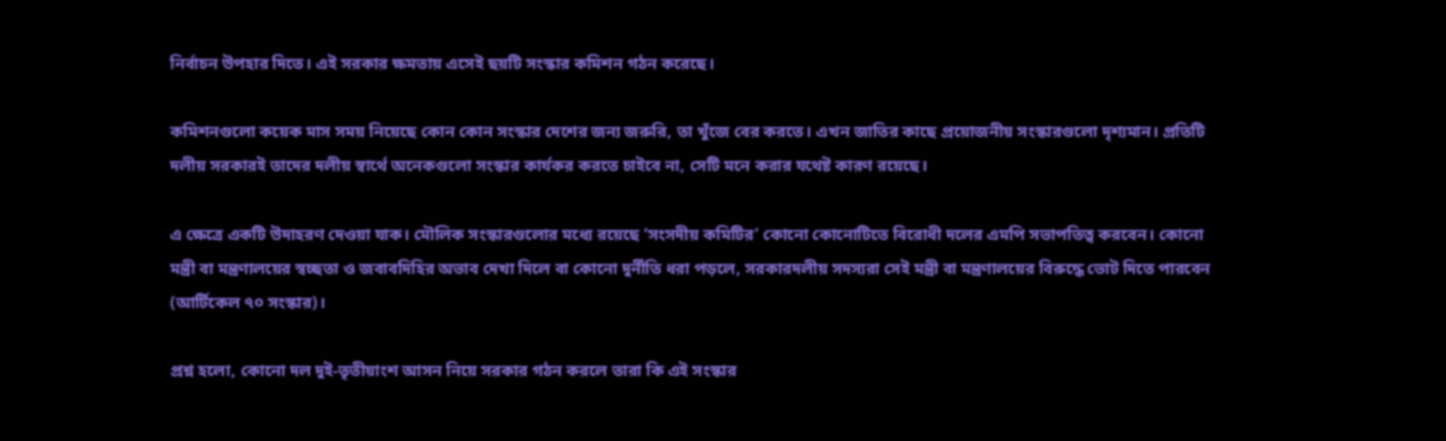নির্বাচন উপহার দিতে। এই সরকার ক্ষমতায় এসেই ছয়টি সংস্কার কমিশন গঠন করেছে।

কমিশনগুলো কয়েক মাস সময় নিয়েছে কোন কোন সংস্কার দেশের জন্য জরুরি, তা খুঁজে বের করতে। এখন জাতির কাছে প্রয়োজনীয় সংস্কারগুলো দৃশ্যমান। প্রতিটি দলীয় সরকারই তাদের দলীয় স্বার্থে অনেকগুলো সংস্কার কার্যকর করতে চাইবে না, সেটি মনে করার যথেষ্ট কারণ রয়েছে।

এ ক্ষেত্রে একটি উদাহরণ দেওয়া যাক। মৌলিক সংস্কারগুলোর মধ্যে রয়েছে ‘সংসদীয় কমিটির’ কোনো কোনোটিতে বিরোধী দলের এমপি সভাপতিত্ব করবেন। কোনো মন্ত্রী বা মন্ত্রণালয়ের স্বচ্ছতা ও জবাবদিহির অভাব দেখা দিলে বা কোনো দুর্নীতি ধরা পড়লে, সরকারদলীয় সদস্যরা সেই মন্ত্রী বা মন্ত্রণালয়ের বিরুদ্ধে ভোট দিতে পারবেন (আর্টিকেল ৭০ সংস্কার)।

প্রশ্ন হলো, কোনো দল দুই-তৃতীয়াংশ আসন নিয়ে সরকার গঠন করলে তারা কি এই সংস্কার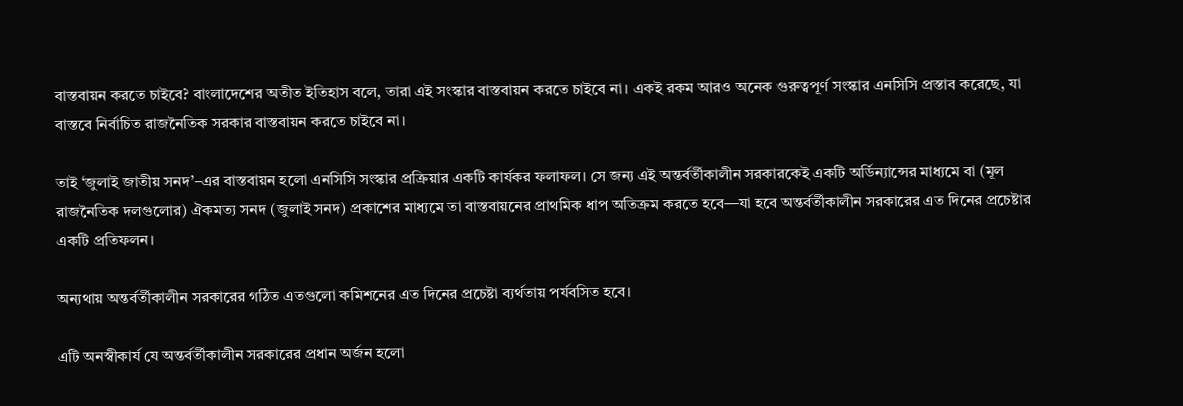বাস্তবায়ন করতে চাইবে? বাংলাদেশের অতীত ইতিহাস বলে, তারা এই সংস্কার বাস্তবায়ন করতে চাইবে না। একই রকম আরও অনেক গুরুত্বপূর্ণ সংস্কার এনসিসি প্রস্তাব করেছে, যা বাস্তবে নির্বাচিত রাজনৈতিক সরকার বাস্তবায়ন করতে চাইবে না।

তাই ‘জুলাই জাতীয় সনদ’–এর বাস্তবায়ন হলো এনসিসি সংস্কার প্রক্রিয়ার একটি কার্যকর ফলাফল। সে জন্য এই অন্তর্বর্তীকালীন সরকারকেই একটি অর্ডিন্যান্সের মাধ্যমে বা (মূল রাজনৈতিক দলগুলোর) ঐকমত্য সনদ (জুলাই সনদ) প্রকাশের মাধ্যমে তা বাস্তবায়নের প্রাথমিক ধাপ অতিক্রম করতে হবে—যা হবে অন্তর্বর্তীকালীন সরকারের এত দিনের প্রচেষ্টার একটি প্রতিফলন।

অন্যথায় অন্তর্বর্তীকালীন সরকারের গঠিত এতগুলো কমিশনের এত দিনের প্রচেষ্টা ব্যর্থতায় পর্যবসিত হবে।

এটি অনস্বীকার্য যে অন্তর্বর্তীকালীন সরকারের প্রধান অর্জন হলো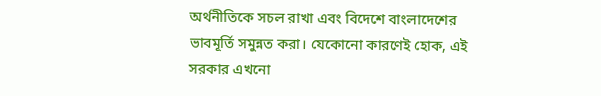অর্থনীতিকে সচল রাখা এবং বিদেশে বাংলাদেশের ভাবমূর্তি সমুন্নত করা। যেকোনো কারণেই হোক, এই সরকার এখনো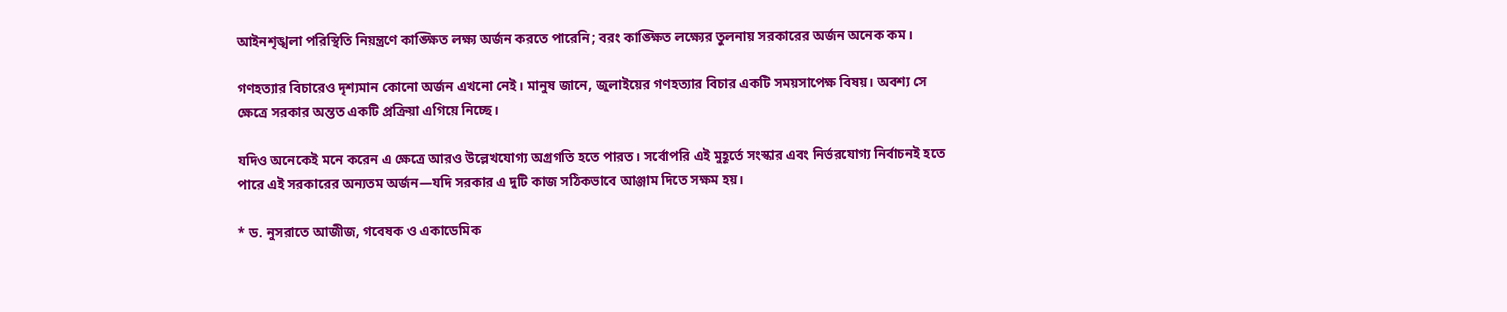আইনশৃঙ্খলা পরিস্থিতি নিয়ন্ত্রণে কাঙ্ক্ষিত লক্ষ্য অর্জন করতে পারেনি; বরং কাঙ্ক্ষিত লক্ষ্যের তুলনায় সরকারের অর্জন অনেক কম।

গণহত্যার বিচারেও দৃশ্যমান কোনো অর্জন এখনো নেই। মানুষ জানে, জুলাইয়ের গণহত্যার বিচার একটি সময়সাপেক্ষ বিষয়। অবশ্য সে ক্ষেত্রে সরকার অন্তত একটি প্রক্রিয়া এগিয়ে নিচ্ছে।

যদিও অনেকেই মনে করেন এ ক্ষেত্রে আরও উল্লেখযোগ্য অগ্রগতি হতে পারত। সর্বোপরি এই মুহূর্তে সংস্কার এবং নির্ভরযোগ্য নির্বাচনই হতে পারে এই সরকারের অন্যতম অর্জন—যদি সরকার এ দুটি কাজ সঠিকভাবে আঞ্জাম দিতে সক্ষম হয়।

* ড. নুসরাতে আজীজ, গবেষক ও একাডেমিক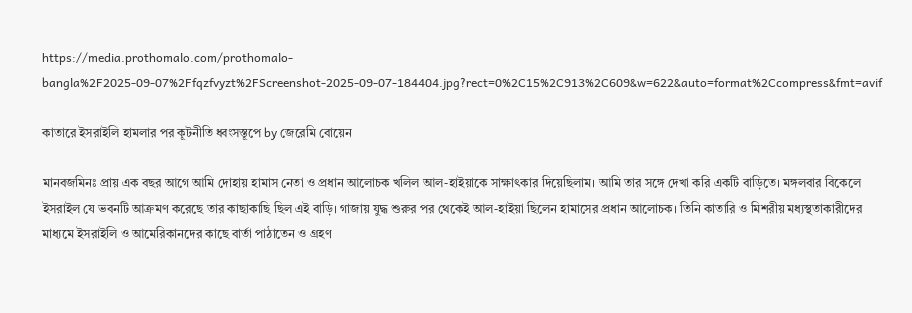https://media.prothomalo.com/prothomalo-bangla%2F2025-09-07%2Ffqzfvyzt%2FScreenshot-2025-09-07-184404.jpg?rect=0%2C15%2C913%2C609&w=622&auto=format%2Ccompress&fmt=avif

কাতারে ইসরাইলি হামলার পর কূটনীতি ধ্বংসস্তূপে by জেরেমি বোয়েন

মানবজমিনঃ প্রায় এক বছর আগে আমি দোহায় হামাস নেতা ও প্রধান আলোচক খলিল আল-হাইয়াকে সাক্ষাৎকার দিয়েছিলাম। আমি তার সঙ্গে দেখা করি একটি বাড়িতে। মঙ্গলবার বিকেলে ইসরাইল যে ভবনটি আক্রমণ করেছে তার কাছাকাছি ছিল এই বাড়ি। গাজায় যুদ্ধ শুরুর পর থেকেই আল-হাইয়া ছিলেন হামাসের প্রধান আলোচক। তিনি কাতারি ও মিশরীয় মধ্যস্থতাকারীদের মাধ্যমে ইসরাইলি ও আমেরিকানদের কাছে বার্তা পাঠাতেন ও গ্রহণ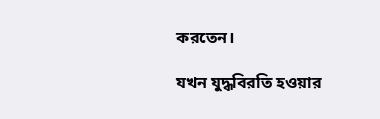করতেন।

যখন যুদ্ধবিরতি হওয়ার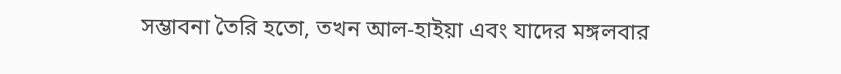সম্ভাবনা তৈরি হতো, তখন আল-হাইয়া এবং যাদের মঙ্গলবার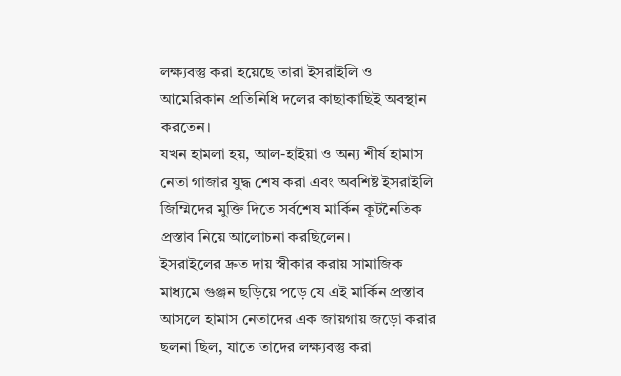লক্ষ্যবস্তু করা হয়েছে তারা ইসরাইলি ও আমেরিকান প্রতিনিধি দলের কাছাকাছিই অবস্থান করতেন।
যখন হামলা হয়, আল-হাইয়া ও অন্য শীর্ষ হামাস নেতা গাজার যুদ্ধ শেষ করা এবং অবশিষ্ট ইসরাইলি জিম্মিদের মুক্তি দিতে সর্বশেষ মার্কিন কূটনৈতিক প্রস্তাব নিয়ে আলোচনা করছিলেন।
ইসরাইলের দ্রুত দায় স্বীকার করায় সামাজিক মাধ্যমে গুঞ্জন ছড়িয়ে পড়ে যে এই মার্কিন প্রস্তাব আসলে হামাস নেতাদের এক জায়গায় জড়ো করার ছলনা ছিল, যাতে তাদের লক্ষ্যবস্তু করা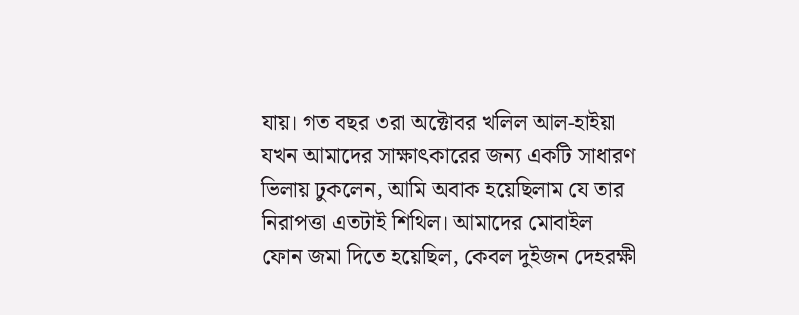যায়। গত বছর ৩রা অক্টোবর খলিল আল-হাইয়া যখন আমাদের সাক্ষাৎকারের জন্য একটি সাধারণ ভিলায় ঢুকলেন, আমি অবাক হয়েছিলাম যে তার নিরাপত্তা এতটাই শিথিল। আমাদের মোবাইল ফোন জমা দিতে হয়েছিল, কেবল দুইজন দেহরক্ষী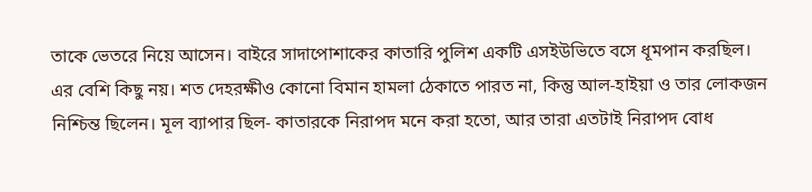তাকে ভেতরে নিয়ে আসেন। বাইরে সাদাপোশাকের কাতারি পুলিশ একটি এসইউভিতে বসে ধূমপান করছিল।
এর বেশি কিছু নয়। শত দেহরক্ষীও কোনো বিমান হামলা ঠেকাতে পারত না, কিন্তু আল-হাইয়া ও তার লোকজন নিশ্চিন্ত ছিলেন। মূল ব্যাপার ছিল- কাতারকে নিরাপদ মনে করা হতো, আর তারা এতটাই নিরাপদ বোধ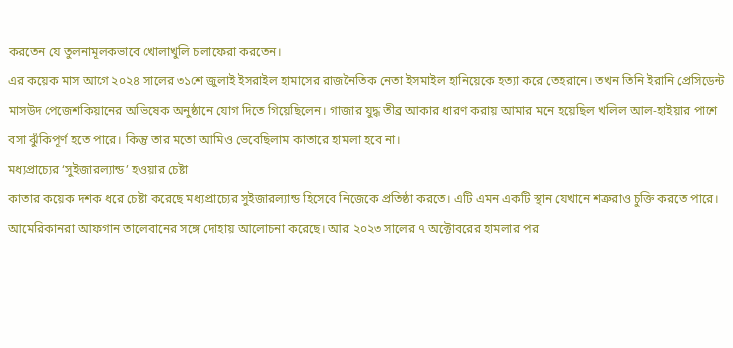করতেন যে তুলনামূলকভাবে খোলাখুলি চলাফেরা করতেন।
এর কয়েক মাস আগে ২০২৪ সালের ৩১শে জুলাই ইসরাইল হামাসের রাজনৈতিক নেতা ইসমাইল হানিয়েকে হত্যা করে তেহরানে। তখন তিনি ইরানি প্রেসিডেন্ট মাসউদ পেজেশকিয়ানের অভিষেক অনুষ্ঠানে যোগ দিতে গিয়েছিলেন। গাজার যুদ্ধ তীব্র আকার ধারণ করায় আমার মনে হয়েছিল খলিল আল-হাইয়ার পাশে বসা ঝুঁকিপূর্ণ হতে পারে। কিন্তু তার মতো আমিও ভেবেছিলাম কাতারে হামলা হবে না।
মধ্যপ্রাচ্যের ‘সুইজারল্যান্ড’ হওয়ার চেষ্টা
কাতার কয়েক দশক ধরে চেষ্টা করেছে মধ্যপ্রাচ্যের সুইজারল্যান্ড হিসেবে নিজেকে প্রতিষ্ঠা করতে। এটি এমন একটি স্থান যেখানে শত্রুরাও চুক্তি করতে পারে। আমেরিকানরা আফগান তালেবানের সঙ্গে দোহায় আলোচনা করেছে। আর ২০২৩ সালের ৭ অক্টোবরের হামলার পর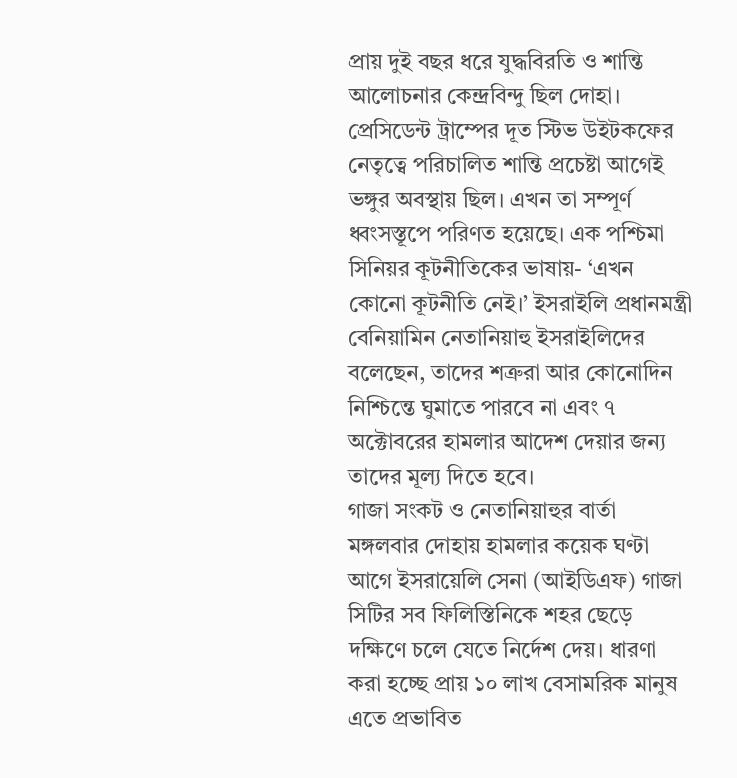প্রায় দুই বছর ধরে যুদ্ধবিরতি ও শান্তি আলোচনার কেন্দ্রবিন্দু ছিল দোহা।
প্রেসিডেন্ট ট্রাম্পের দূত স্টিভ উইটকফের নেতৃত্বে পরিচালিত শান্তি প্রচেষ্টা আগেই ভঙ্গুর অবস্থায় ছিল। এখন তা সম্পূর্ণ ধ্বংসস্তূপে পরিণত হয়েছে। এক পশ্চিমা সিনিয়র কূটনীতিকের ভাষায়- ‘এখন কোনো কূটনীতি নেই।’ ইসরাইলি প্রধানমন্ত্রী বেনিয়ামিন নেতানিয়াহু ইসরাইলিদের বলেছেন, তাদের শত্রুরা আর কোনোদিন নিশ্চিন্তে ঘুমাতে পারবে না এবং ৭ অক্টোবরের হামলার আদেশ দেয়ার জন্য তাদের মূল্য দিতে হবে।
গাজা সংকট ও নেতানিয়াহুর বার্তা
মঙ্গলবার দোহায় হামলার কয়েক ঘণ্টা আগে ইসরায়েলি সেনা (আইডিএফ) গাজা সিটির সব ফিলিস্তিনিকে শহর ছেড়ে দক্ষিণে চলে যেতে নির্দেশ দেয়। ধারণা করা হচ্ছে প্রায় ১০ লাখ বেসামরিক মানুষ এতে প্রভাবিত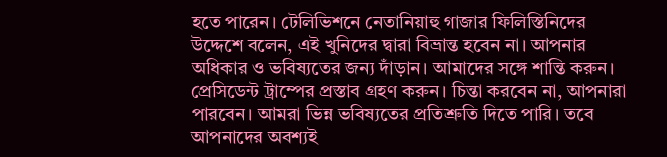হতে পারেন। টেলিভিশনে নেতানিয়াহু গাজার ফিলিস্তিনিদের উদ্দেশে বলেন, এই খুনিদের দ্বারা বিভ্রান্ত হবেন না। আপনার অধিকার ও ভবিষ্যতের জন্য দাঁড়ান। আমাদের সঙ্গে শান্তি করুন। প্রেসিডেন্ট ট্রাম্পের প্রস্তাব গ্রহণ করুন। চিন্তা করবেন না, আপনারা পারবেন। আমরা ভিন্ন ভবিষ্যতের প্রতিশ্রুতি দিতে পারি। তবে আপনাদের অবশ্যই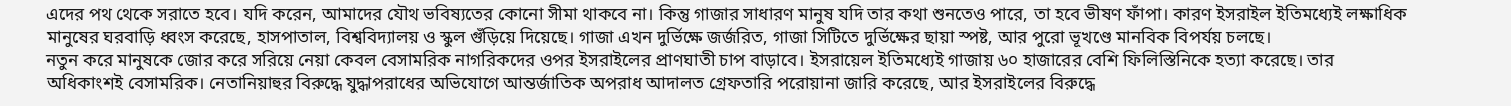এদের পথ থেকে সরাতে হবে। যদি করেন, আমাদের যৌথ ভবিষ্যতের কোনো সীমা থাকবে না। কিন্তু গাজার সাধারণ মানুষ যদি তার কথা শুনতেও পারে, তা হবে ভীষণ ফাঁপা। কারণ ইসরাইল ইতিমধ্যেই লক্ষাধিক মানুষের ঘরবাড়ি ধ্বংস করেছে, হাসপাতাল, বিশ্ববিদ্যালয় ও স্কুল গুঁড়িয়ে দিয়েছে। গাজা এখন দুর্ভিক্ষে জর্জরিত, গাজা সিটিতে দুর্ভিক্ষের ছায়া স্পষ্ট, আর পুরো ভূখণ্ডে মানবিক বিপর্যয় চলছে।
নতুন করে মানুষকে জোর করে সরিয়ে নেয়া কেবল বেসামরিক নাগরিকদের ওপর ইসরাইলের প্রাণঘাতী চাপ বাড়াবে। ইসরায়েল ইতিমধ্যেই গাজায় ৬০ হাজারের বেশি ফিলিস্তিনিকে হত্যা করেছে। তার অধিকাংশই বেসামরিক। নেতানিয়াহুর বিরুদ্ধে যুদ্ধাপরাধের অভিযোগে আন্তর্জাতিক অপরাধ আদালত গ্রেফতারি পরোয়ানা জারি করেছে, আর ইসরাইলের বিরুদ্ধে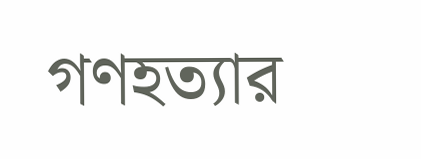গণহত্যার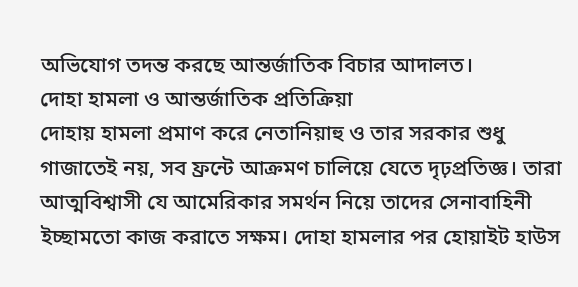অভিযোগ তদন্ত করছে আন্তর্জাতিক বিচার আদালত।
দোহা হামলা ও আন্তর্জাতিক প্রতিক্রিয়া
দোহায় হামলা প্রমাণ করে নেতানিয়াহু ও তার সরকার শুধু গাজাতেই নয়, সব ফ্রন্টে আক্রমণ চালিয়ে যেতে দৃঢ়প্রতিজ্ঞ। তারা আত্মবিশ্বাসী যে আমেরিকার সমর্থন নিয়ে তাদের সেনাবাহিনী ইচ্ছামতো কাজ করাতে সক্ষম। দোহা হামলার পর হোয়াইট হাউস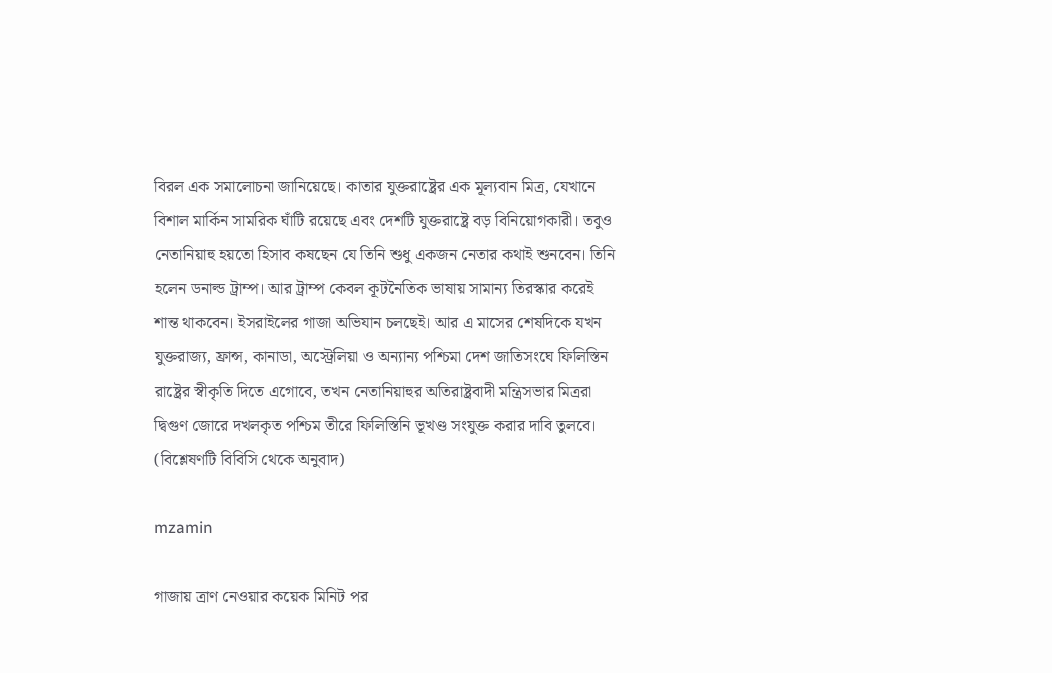বিরল এক সমালোচনা জানিয়েছে। কাতার যুক্তরাষ্ট্রের এক মূল্যবান মিত্র, যেখানে বিশাল মার্কিন সামরিক ঘাঁটি রয়েছে এবং দেশটি যুক্তরাষ্ট্রে বড় বিনিয়োগকারী। তবুও নেতানিয়াহু হয়তো হিসাব কষছেন যে তিনি শুধু একজন নেতার কথাই শুনবেন। তিনি হলেন ডনাল্ড ট্রাম্প। আর ট্রাম্প কেবল কূটনৈতিক ভাষায় সামান্য তিরস্কার করেই শান্ত থাকবেন। ইসরাইলের গাজা অভিযান চলছেই। আর এ মাসের শেষদিকে যখন যুক্তরাজ্য, ফ্রান্স, কানাডা, অস্ট্রেলিয়া ও অন্যান্য পশ্চিমা দেশ জাতিসংঘে ফিলিস্তিন রাষ্ট্রের স্বীকৃতি দিতে এগোবে, তখন নেতানিয়াহুর অতিরাষ্ট্রবাদী মন্ত্রিসভার মিত্ররা দ্বিগুণ জোরে দখলকৃত পশ্চিম তীরে ফিলিস্তিনি ভূখণ্ড সংযুক্ত করার দাবি তুলবে।
(বিশ্লেষণটি বিবিসি থেকে অনুবাদ)

mzamin

গাজায় ত্রাণ নেওয়ার কয়েক মিনিট পর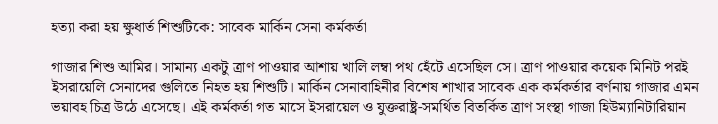হত্যা করা হয় ক্ষুধার্ত শিশুটিকে: সাবেক মার্কিন সেনা কর্মকর্তা

গাজার শিশু আমির। সামান্য একটু ত্রাণ পাওয়ার আশায় খালি লম্বা পথ হেঁটে এসেছিল সে। ত্রাণ পাওয়ার কয়েক মিনিট পরই ইসরায়েলি সেনাদের গুলিতে নিহত হয় শিশুটি। মার্কিন সেনাবাহিনীর বিশেষ শাখার সাবেক এক কর্মকর্তার বর্ণনায় গাজার এমন ভয়াবহ চিত্র উঠে এসেছে। এই কর্মকর্তা গত মাসে ইসরায়েল ও যুক্তরাষ্ট্র-সমর্থিত বিতর্কিত ত্রাণ সংস্থা গাজা হিউম্যানিটারিয়ান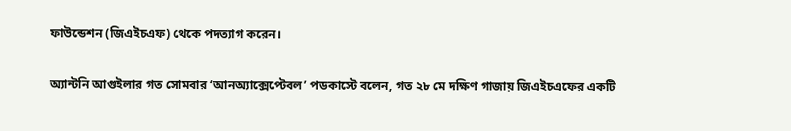ফাউন্ডেশন (জিএইচএফ) থেকে পদত্যাগ করেন।

অ্যান্টনি আগুইলার গত সোমবার ‘আনঅ্যাক্সেপ্টেবল’ পডকাস্টে বলেন, গত ২৮ মে দক্ষিণ গাজায় জিএইচএফের একটি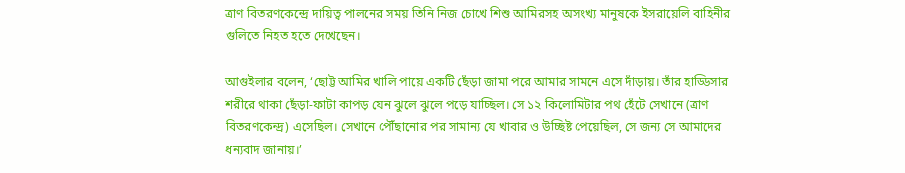ত্রাণ বিতরণকেন্দ্রে দায়িত্ব পালনের সময় তিনি নিজ চোখে শিশু আমিরসহ অসংখ্য মানুষকে ইসরায়েলি বাহিনীর গুলিতে নিহত হতে দেখেছেন।

আগুইলার বলেন, ‘ছোট্ট আমির খালি পায়ে একটি ছেঁড়া জামা পরে আমার সামনে এসে দাঁড়ায়। তাঁর হাড্ডিসার শরীরে থাকা ছেঁড়া-ফাটা কাপড় যেন ঝুলে ঝুলে পড়ে যাচ্ছিল। সে ১২ কিলোমিটার পথ হেঁটে সেখানে (ত্রাণ বিতরণকেন্দ্র) এসেছিল। সেখানে পৌঁছানোর পর সামান্য যে খাবার ও উচ্ছিষ্ট পেয়েছিল, সে জন্য সে আমাদের ধন্যবাদ জানায়।’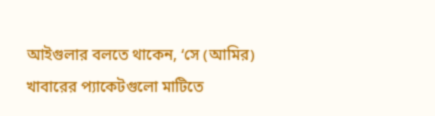আইগুলার বলতে থাকেন, ‘সে (আমির) খাবারের প্যাকেটগুলো মাটিতে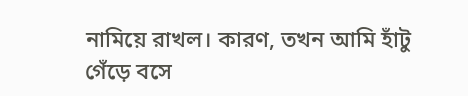নামিয়ে রাখল। কারণ, তখন আমি হাঁটু গেঁড়ে বসে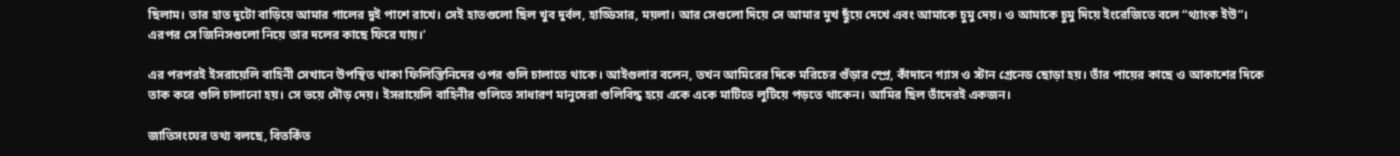ছিলাম। তার হাত দুটো বাড়িয়ে আমার গালের দুই পাশে রাখে। সেই হাতগুলো ছিল খুব দুর্বল, হাড্ডিসার, ময়লা। আর সেগুলো দিয়ে সে আমার মুখ ছুঁয়ে দেখে এবং আমাকে চুমু দেয়। ও আমাকে চুমু দিয়ে ইংরেজিতে বলে “থ্যাংক ইউ”। এরপর সে জিনিসগুলো নিয়ে তার দলের কাছে ফিরে যায়।’

এর পরপরই ইসরায়েলি বাহিনী সেখানে উপস্থিত থাকা ফিলিস্তিনিদের ওপর গুলি চালাতে থাকে। আইগুলার বলেন, তখন আমিরের দিকে মরিচের গুঁড়ার স্প্রে, কাঁদানে গ্যাস ও স্টান গ্রেনেড ছোড়া হয়। তাঁর পায়ের কাছে ও আকাশের দিকে তাক করে গুলি চালানো হয়। সে ভয়ে দৌড় দেয়। ইসরায়েলি বাহিনীর গুলিতে সাধারণ মানুষেরা গুলিবিদ্ধ হয়ে একে একে মাটিতে লুটিয়ে পড়তে থাকেন। আমির ছিল তাঁদেরই একজন।

জাতিসংঘের তথ্য বলছে, বিতর্কিত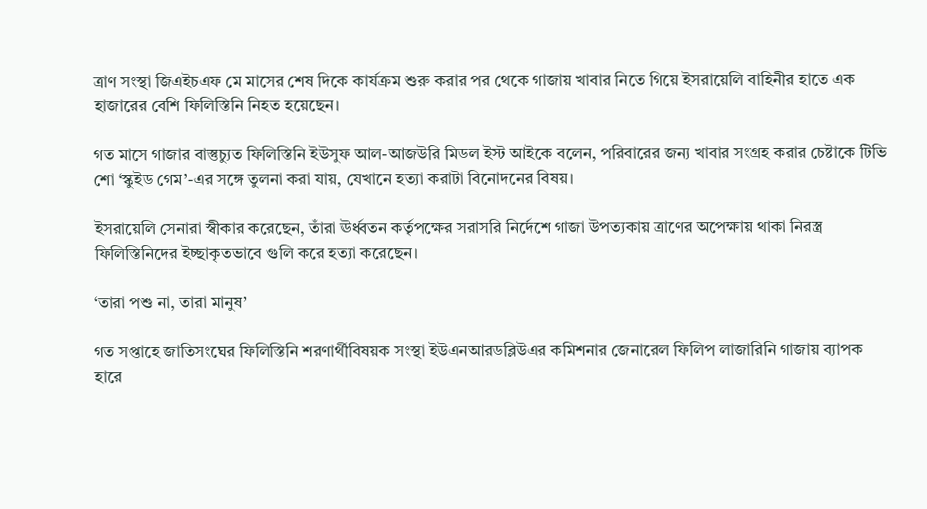ত্রাণ সংস্থা জিএইচএফ মে মাসের শেষ দিকে কার্যক্রম শুরু করার পর থেকে গাজায় খাবার নিতে গিয়ে ইসরায়েলি বাহিনীর হাতে এক হাজারের বেশি ফিলিস্তিনি নিহত হয়েছেন।

গত মাসে গাজার বাস্তুচ্যুত ফিলিস্তিনি ইউসুফ আল-আজউরি মিডল ইস্ট আইকে বলেন, পরিবারের জন্য খাবার সংগ্রহ করার চেষ্টাকে টিভি শো ‘স্কুইড গেম’-এর সঙ্গে তুলনা করা যায়, যেখানে হত্যা করাটা বিনোদনের বিষয়।

ইসরায়েলি সেনারা স্বীকার করেছেন, তাঁরা ঊর্ধ্বতন কর্তৃপক্ষের সরাসরি নির্দেশে গাজা উপত্যকায় ত্রাণের অপেক্ষায় থাকা নিরস্ত্র ফিলিস্তিনিদের ইচ্ছাকৃতভাবে গুলি করে হত্যা করেছেন।

‘তারা পশু না, তারা মানুষ’

গত সপ্তাহে জাতিসংঘের ফিলিস্তিনি শরণার্থীবিষয়ক সংস্থা ইউএনআরডব্লিউএর কমিশনার জেনারেল ফিলিপ লাজারিনি গাজায় ব্যাপক হারে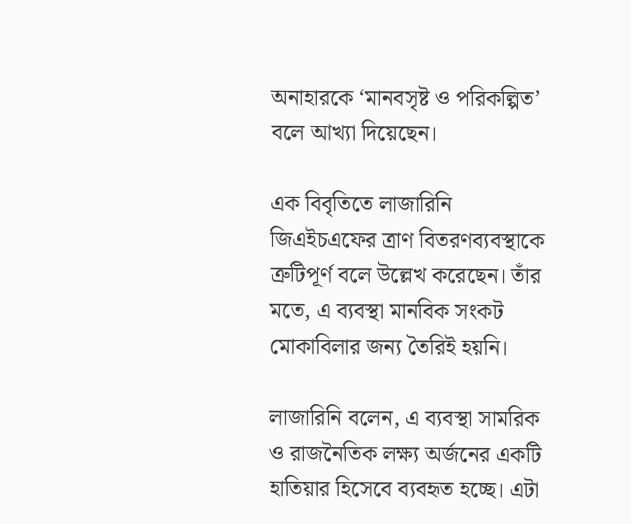অনাহারকে ‘মানবসৃষ্ট ও পরিকল্পিত’ বলে আখ্যা দিয়েছেন।

এক বিবৃতিতে লাজারিনি জিএইচএফের ত্রাণ বিতরণব্যবস্থাকে ত্রুটিপূর্ণ বলে উল্লেখ করেছেন। তাঁর মতে, এ ব্যবস্থা মানবিক সংকট মোকাবিলার জন্য তৈরিই হয়নি।

লাজারিনি বলেন, এ ব্যবস্থা সামরিক ও রাজনৈতিক লক্ষ্য অর্জনের একটি হাতিয়ার হিসেবে ব্যবহৃত হচ্ছে। এটা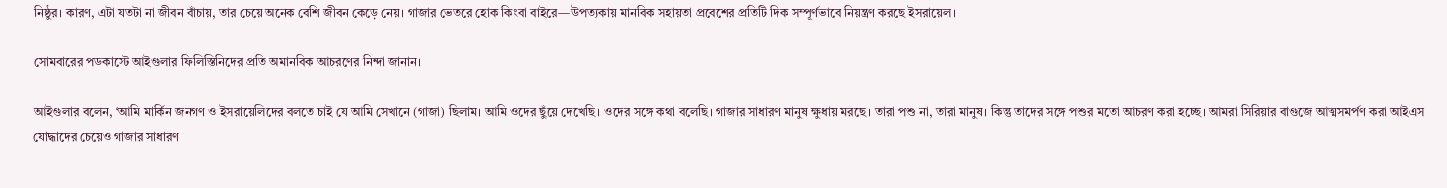নিষ্ঠুর। কারণ, এটা যতটা না জীবন বাঁচায়, তার চেয়ে অনেক বেশি জীবন কেড়ে নেয়। গাজার ভেতরে হোক কিংবা বাইরে—উপত্যকায় মানবিক সহায়তা প্রবেশের প্রতিটি দিক সম্পূর্ণভাবে নিয়ন্ত্রণ করছে ইসরায়েল।

সোমবারের পডকাস্টে আইগুলার ফিলিস্তিনিদের প্রতি অমানবিক আচরণের নিন্দা জানান।

আইগুলার বলেন, ‘আমি মার্কিন জনগণ ও ইসরায়েলিদের বলতে চাই যে আমি সেখানে (গাজা) ছিলাম। আমি ওদের ছুঁয়ে দেখেছি। ওদের সঙ্গে কথা বলেছি। গাজার সাধারণ মানুষ ক্ষুধায় মরছে। তারা পশু না, তারা মানুষ। কিন্তু তাদের সঙ্গে পশুর মতো আচরণ করা হচ্ছে। আমরা সিরিয়ার বাগুজে আত্মসমর্পণ করা আইএস যোদ্ধাদের চেয়েও গাজার সাধারণ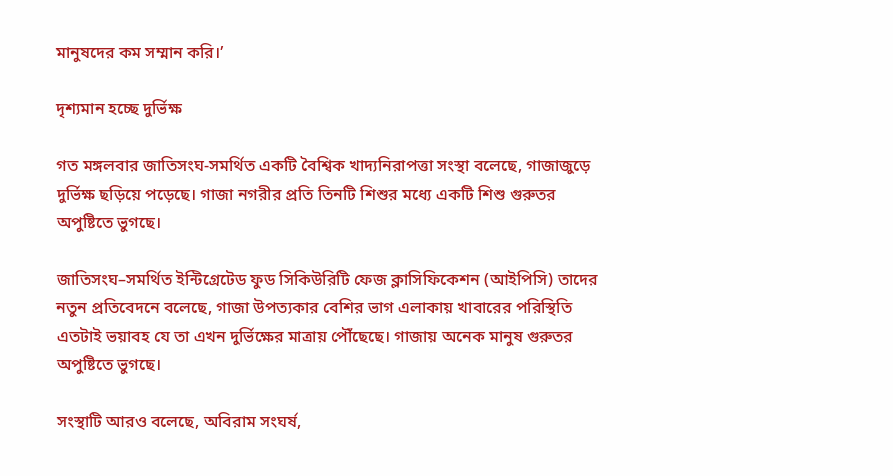মানুষদের কম সম্মান করি।’

দৃশ্যমান হচ্ছে দুর্ভিক্ষ

গত মঙ্গলবার জাতিসংঘ-সমর্থিত একটি বৈশ্বিক খাদ্যনিরাপত্তা সংস্থা বলেছে, গাজাজুড়ে দুর্ভিক্ষ ছড়িয়ে পড়েছে। গাজা নগরীর প্রতি তিনটি শিশুর মধ্যে একটি শিশু গুরুতর অপুষ্টিতে ভুগছে।

জাতিসংঘ–সমর্থিত ইন্টিগ্রেটেড ফুড সিকিউরিটি ফেজ ক্লাসিফিকেশন (আইপিসি) তাদের নতুন প্রতিবেদনে বলেছে, গাজা উপত্যকার বেশির ভাগ এলাকায় খাবারের পরিস্থিতি এতটাই ভয়াবহ যে তা এখন দুর্ভিক্ষের মাত্রায় পৌঁছেছে। গাজায় অনেক মানুষ গুরুতর অপুষ্টিতে ভুগছে।

সংস্থাটি আরও বলেছে, অবিরাম সংঘর্ষ,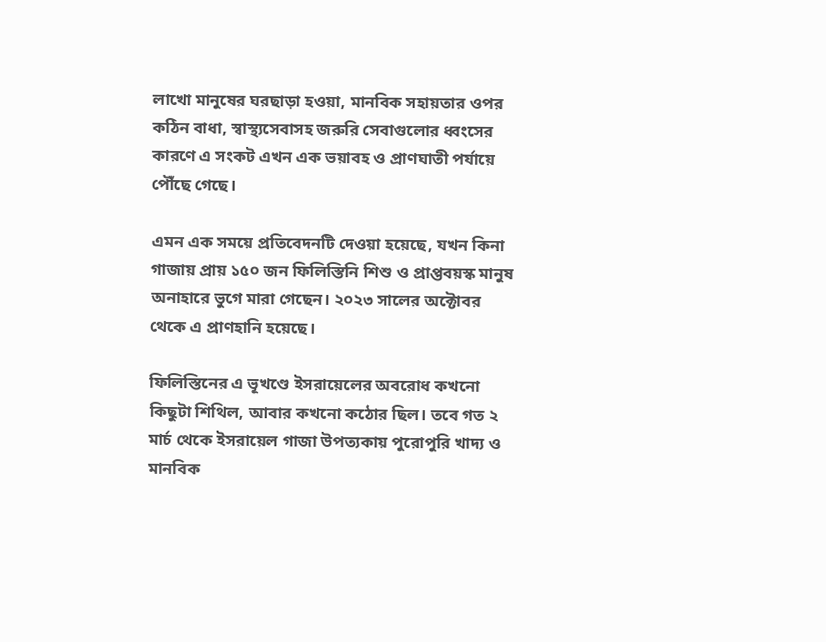লাখো মানুষের ঘরছাড়া হওয়া, মানবিক সহায়তার ওপর কঠিন বাধা, স্বাস্থ্যসেবাসহ জরুরি সেবাগুলোর ধ্বংসের কারণে এ সংকট এখন এক ভয়াবহ ও প্রাণঘাতী পর্যায়ে পৌঁছে গেছে।

এমন এক সময়ে প্রতিবেদনটি দেওয়া হয়েছে, যখন কিনা গাজায় প্রায় ১৫০ জন ফিলিস্তিনি শিশু ও প্রাপ্তবয়স্ক মানুষ অনাহারে ভুগে মারা গেছেন। ২০২৩ সালের অক্টোবর থেকে এ প্রাণহানি হয়েছে।

ফিলিস্তিনের এ ভূখণ্ডে ইসরায়েলের অবরোধ কখনো কিছুটা শিথিল, আবার কখনো কঠোর ছিল। তবে গত ২ মার্চ থেকে ইসরায়েল গাজা উপত্যকায় পুরোপুরি খাদ্য ও মানবিক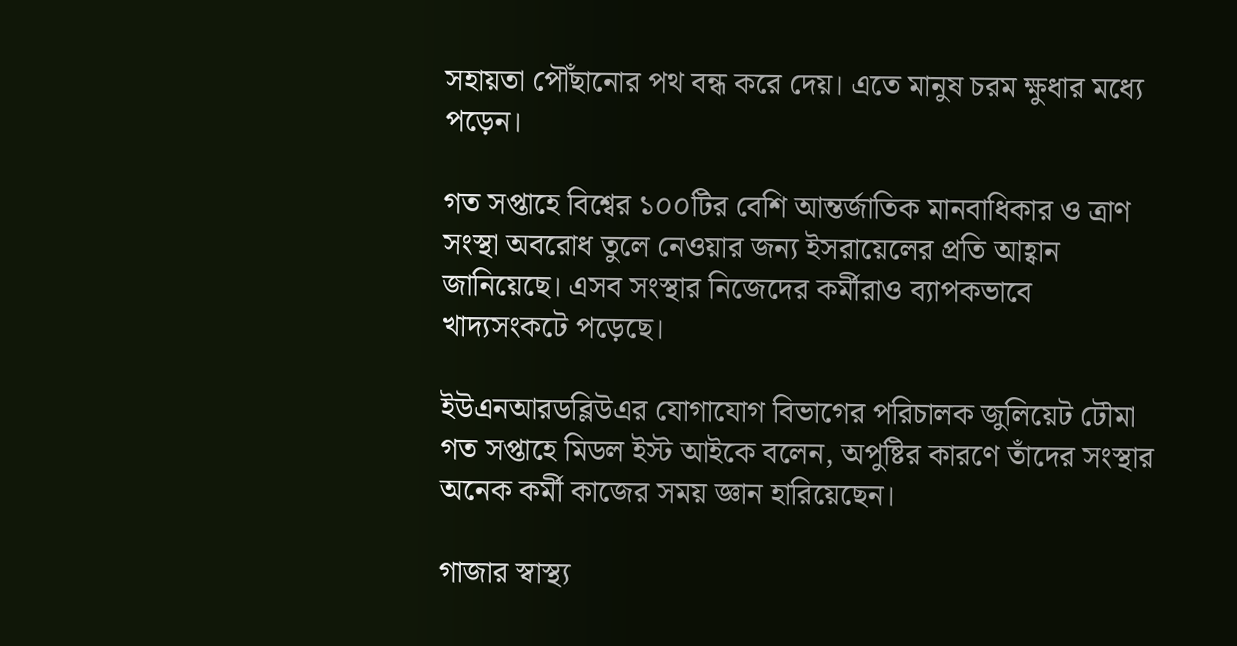সহায়তা পৌঁছানোর পথ বন্ধ করে দেয়। এতে মানুষ চরম ক্ষুধার মধ্যে পড়েন।

গত সপ্তাহে বিশ্বের ১০০টির বেশি আন্তর্জাতিক মানবাধিকার ও ত্রাণ সংস্থা অবরোধ তুলে নেওয়ার জন্য ইসরায়েলের প্রতি আহ্বান জানিয়েছে। এসব সংস্থার নিজেদের কর্মীরাও ব্যাপকভাবে খাদ্যসংকটে পড়েছে।

ইউএনআরডব্লিউএর যোগাযোগ বিভাগের পরিচালক জুলিয়েট টৌমা গত সপ্তাহে মিডল ইস্ট আইকে বলেন, অপুষ্টির কারণে তাঁদের সংস্থার অনেক কর্মী কাজের সময় জ্ঞান হারিয়েছেন।

গাজার স্বাস্থ্য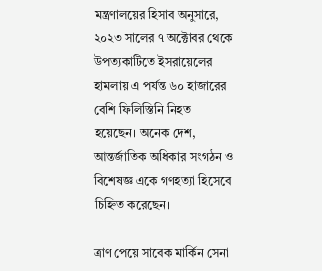মন্ত্রণালয়ের হিসাব অনুসারে, ২০২৩ সালের ৭ অক্টোবর থেকে উপত্যকাটিতে ইসরায়েলের হামলায় এ পর্যন্ত ৬০ হাজারের বেশি ফিলিস্তিনি নিহত হয়েছেন। অনেক দেশ, আন্তর্জাতিক অধিকার সংগঠন ও বিশেষজ্ঞ একে গণহত্যা হিসেবে চিহ্নিত করেছেন।

ত্রাণ পেয়ে সাবেক মার্কিন সেনা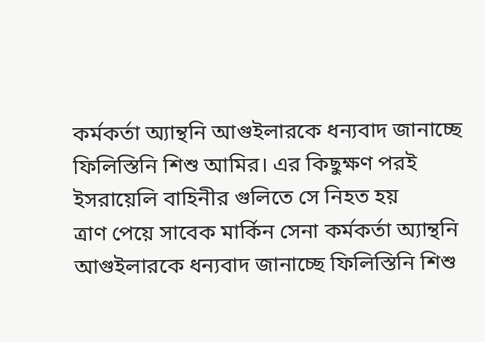কর্মকর্তা অ্যান্থনি আগুইলারকে ধন্যবাদ জানাচ্ছে ফিলিস্তিনি শিশু আমির। এর কিছুক্ষণ পরই ইসরায়েলি বাহিনীর গুলিতে সে নিহত হয়
ত্রাণ পেয়ে সাবেক মার্কিন সেনা কর্মকর্তা অ্যান্থনি আগুইলারকে ধন্যবাদ জানাচ্ছে ফিলিস্তিনি শিশু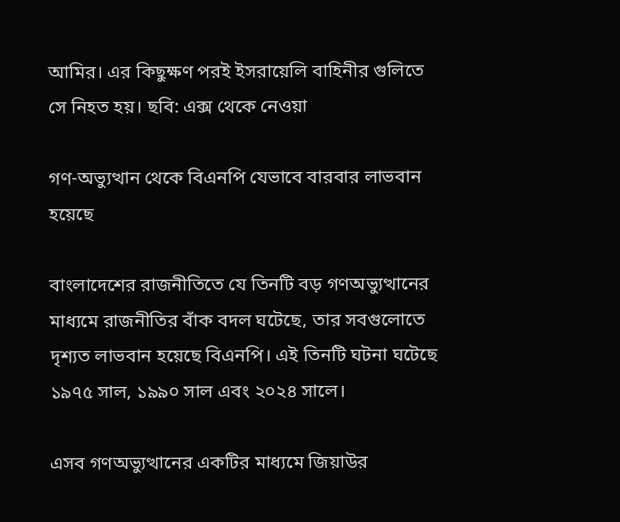আমির। এর কিছুক্ষণ পরই ইসরায়েলি বাহিনীর গুলিতে সে নিহত হয়। ছবি: এক্স থেকে নেওয়া

গণ-অভ্যুত্থান থেকে বিএনপি যেভাবে বারবার লাভবান হয়েছে

বাংলাদেশের রাজনীতিতে যে তিনটি বড় গণঅভ্যুত্থানের মাধ্যমে রাজনীতির বাঁক বদল ঘটেছে, তার সবগুলোতে দৃশ্যত লাভবান হয়েছে বিএনপি। এই তিনটি ঘটনা ঘটেছে ১৯৭৫ সাল, ১৯৯০ সাল এবং ২০২৪ সালে।

এসব গণঅভ্যুত্থানের একটির মাধ্যমে জিয়াউর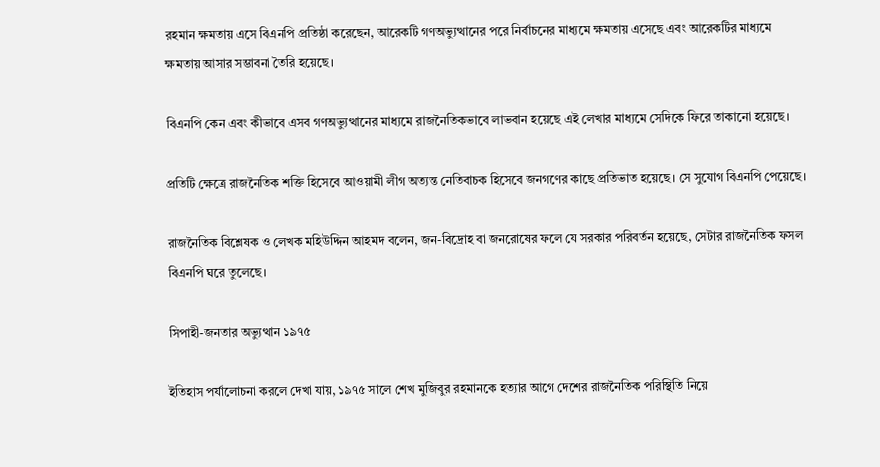রহমান ক্ষমতায় এসে বিএনপি প্রতিষ্ঠা করেছেন, আরেকটি গণঅভ্যুত্থানের পরে নির্বাচনের মাধ্যমে ক্ষমতায় এসেছে এবং আরেকটির মাধ্যমে ক্ষমতায় আসার সম্ভাবনা তৈরি হয়েছে।

বিএনপি কেন এবং কীভাবে এসব গণঅভ্যুত্থানের মাধ্যমে রাজনৈতিকভাবে লাভবান হয়েছে এই লেখার মাধ্যমে সেদিকে ফিরে তাকানো হয়েছে।

প্রতিটি ক্ষেত্রে রাজনৈতিক শক্তি হিসেবে আওয়ামী লীগ অত্যন্ত নেতিবাচক হিসেবে জনগণের কাছে প্রতিভাত হয়েছে। সে সুযোগ বিএনপি পেয়েছে।

রাজনৈতিক বিশ্লেষক ও লেখক মহিউদ্দিন আহমদ বলেন, জন-বিদ্রোহ বা জনরোষের ফলে যে সরকার পরিবর্তন হয়েছে, সেটার রাজনৈতিক ফসল বিএনপি ঘরে তুলেছে।

সিপাহী-জনতার অভ্যুত্থান ১৯৭৫

ইতিহাস পর্যালোচনা করলে দেখা যায়, ১৯৭৫ সালে শেখ মুজিবুর রহমানকে হত্যার আগে দেশের রাজনৈতিক পরিস্থিতি নিয়ে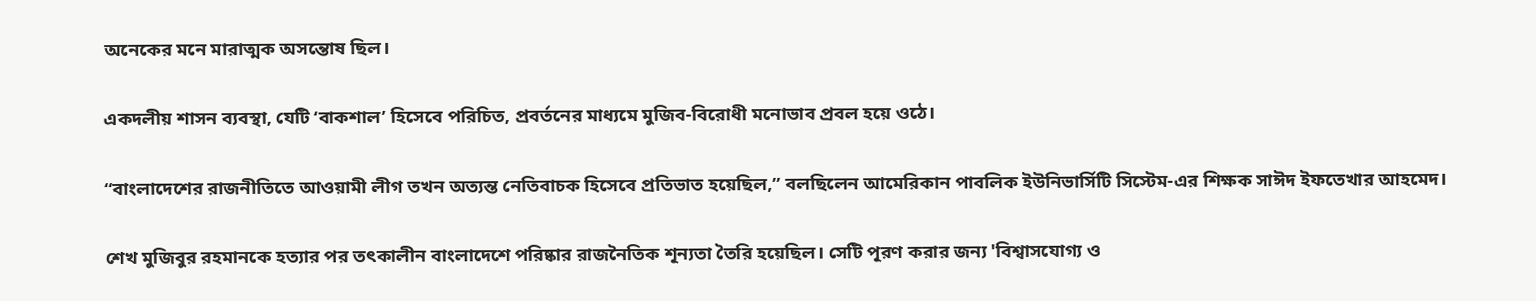অনেকের মনে মারাত্মক অসন্তোষ ছিল।

একদলীয় শাসন ব্যবস্থা, যেটি ‘বাকশাল’ হিসেবে পরিচিত, প্রবর্তনের মাধ্যমে মুজিব-বিরোধী মনোভাব প্রবল হয়ে ওঠে।

“বাংলাদেশের রাজনীতিতে আওয়ামী লীগ তখন অত্যন্ত নেতিবাচক হিসেবে প্রতিভাত হয়েছিল,” বলছিলেন আমেরিকান পাবলিক ইউনিভার্সিটি সিস্টেম-এর শিক্ষক সাঈদ ইফতেখার আহমেদ।

শেখ মুজিবুর রহমানকে হত্যার পর তৎকালীন বাংলাদেশে পরিষ্কার রাজনৈতিক শূন্যতা তৈরি হয়েছিল। সেটি পূরণ করার জন্য 'বিশ্বাসযোগ্য ও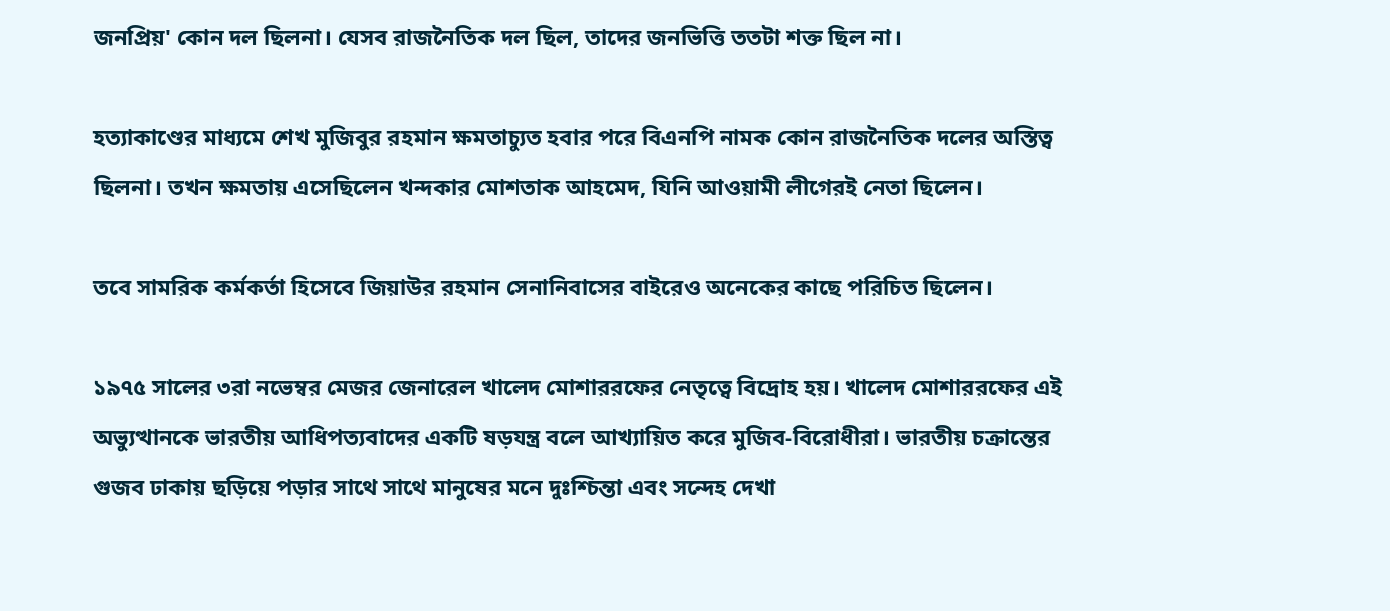জনপ্রিয়' কোন দল ছিলনা। যেসব রাজনৈতিক দল ছিল, তাদের জনভিত্তি ততটা শক্ত ছিল না।

হত্যাকাণ্ডের মাধ্যমে শেখ মুজিবুর রহমান ক্ষমতাচ্যুত হবার পরে বিএনপি নামক কোন রাজনৈতিক দলের অস্তিত্ব ছিলনা। তখন ক্ষমতায় এসেছিলেন খন্দকার মোশতাক আহমেদ, যিনি আওয়ামী লীগেরই নেতা ছিলেন।

তবে সামরিক কর্মকর্তা হিসেবে জিয়াউর রহমান সেনানিবাসের বাইরেও অনেকের কাছে পরিচিত ছিলেন।

১৯৭৫ সালের ৩রা নভেম্বর মেজর জেনারেল খালেদ মোশাররফের নেতৃত্বে বিদ্রোহ হয়। খালেদ মোশাররফের এই অভ্যুত্থানকে ভারতীয় আধিপত্যবাদের একটি ষড়যন্ত্র বলে আখ্যায়িত করে মুজিব-বিরোধীরা। ভারতীয় চক্রান্তের গুজব ঢাকায় ছড়িয়ে পড়ার সাথে সাথে মানুষের মনে দুঃশ্চিন্তা এবং সন্দেহ দেখা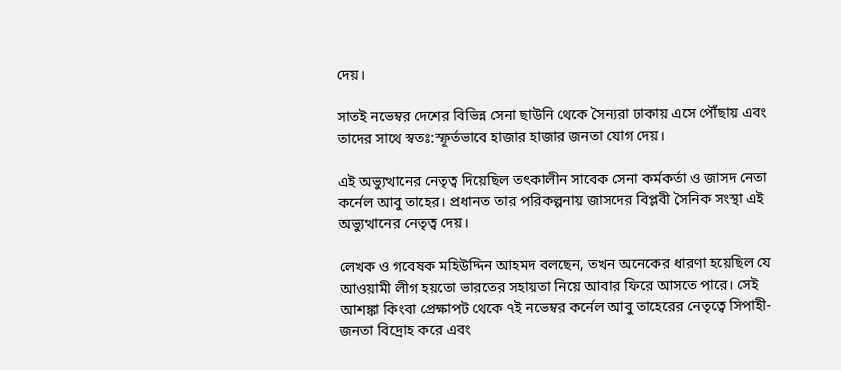দেয়।

সাতই নভেম্বর দেশের বিভিন্ন সেনা ছাউনি থেকে সৈন্যরা ঢাকায় এসে পৌঁছায় এবং তাদের সাথে স্বতঃ:স্ফূর্তভাবে হাজার হাজার জনতা যোগ দেয়।

এই অভ্যুত্থানের নেতৃত্ব দিয়েছিল তৎকালীন সাবেক সেনা কর্মকর্তা ও জাসদ নেতা কর্নেল আবু তাহের। প্রধানত তার পরিকল্পনায় জাসদের বিপ্লবী সৈনিক সংস্থা এই অভ্যুত্থানের নেতৃত্ব দেয়।

লেখক ও গবেষক মহিউদ্দিন আহমদ বলছেন, তখন অনেকের ধারণা হয়েছিল যে আওয়ামী লীগ হয়তো ভারতের সহায়তা নিয়ে আবার ফিরে আসতে পারে। সেই আশঙ্কা কিংবা প্রেক্ষাপট থেকে ৭ই নভেম্বর কর্নেল আবু তাহেরের নেতৃত্বে সিপাহী-জনতা বিদ্রোহ করে এবং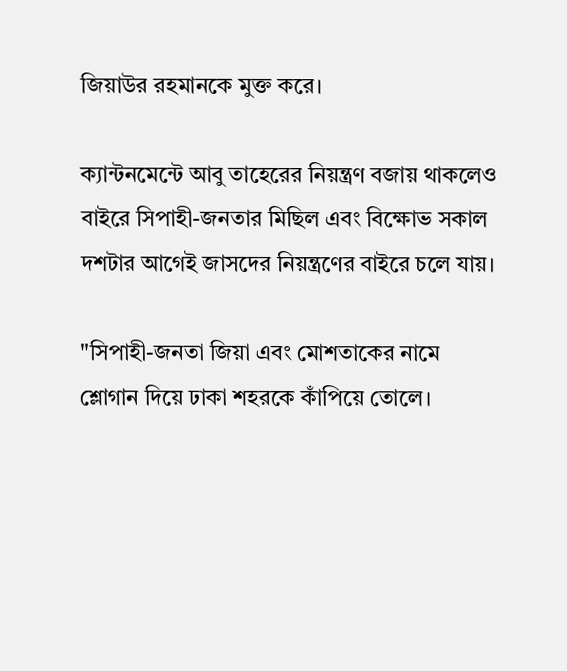জিয়াউর রহমানকে মুক্ত করে।

ক্যান্টনমেন্টে আবু তাহেরের নিয়ন্ত্রণ বজায় থাকলেও বাইরে সিপাহী-জনতার মিছিল এবং বিক্ষোভ সকাল দশটার আগেই জাসদের নিয়ন্ত্রণের বাইরে চলে যায়।

"সিপাহী-জনতা জিয়া এবং মোশতাকের নামে শ্লোগান দিয়ে ঢাকা শহরকে কাঁপিয়ে তোলে।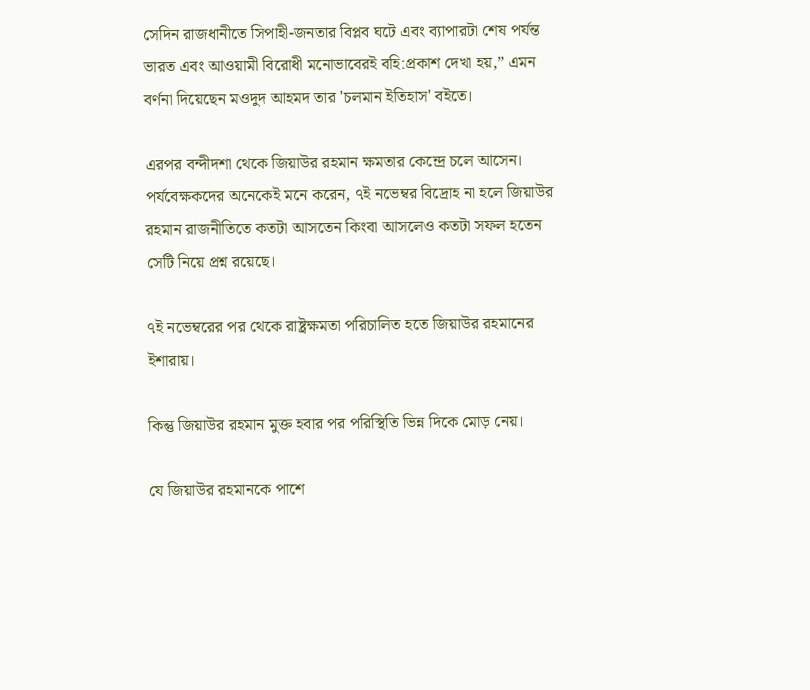সেদিন রাজধানীতে সিপাহী-জনতার বিপ্লব ঘটে এবং ব্যাপারটা শেষ পর্যন্ত ভারত এবং আওয়ামী বিরোধী মনোভাবেরই বহি:প্রকাশ দেখা হয়,” এমন বর্ণনা দিয়েছেন মওদুদ আহমদ তার 'চলমান ইতিহাস' বইতে।

এরপর বন্দীদশা থেকে জিয়াউর রহমান ক্ষমতার কেন্দ্রে চলে আসেন। পর্যবেক্ষকদের অনেকেই মনে করেন, ৭ই নভেম্বর বিদ্রোহ না হলে জিয়াউর রহমান রাজনীতিতে কতটা আসতেন কিংবা আসলেও কতটা সফল হতেন সেটি নিয়ে প্রশ্ন রয়েছে।

৭ই নভেম্বরের পর থেকে রাষ্ট্রক্ষমতা পরিচালিত হতে জিয়াউর রহমানের ইশারায়।

কিন্তু জিয়াউর রহমান মুক্ত হবার পর পরিস্থিতি ভিন্ন দিকে মোড় নেয়।

যে জিয়াউর রহমানকে পাশে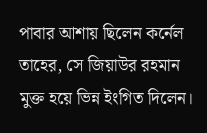পাবার আশায় ছিলেন কর্নেল তাহের, সে জিয়াউর রহমান মুক্ত হয়ে ভিন্ন ইংগিত দিলেন।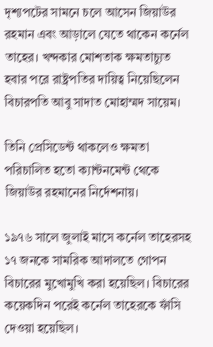দৃশ্যপটের সামনে চলে আসেন জিয়াউর রহমান এবং আড়ালে যেতে থাকেন কর্নেল তাহের। খন্দকার মোশতাক ক্ষমতাচ্যুত হবার পরে রাষ্ট্রপতির দায়িত্ব নিয়েছিলেন বিচারপতি আবু সাদাত মোহাম্মদ সায়েম।

তিনি প্রেসিডেন্ট থাকলেও ক্ষমতা পরিচালিত হতো ক্যান্টনমেন্ট থেকে জিয়াউর রহমানের নির্দেশনায়।

১৯৭৬ সালে জুলাই মাসে কর্নেল তাহেরসহ ১৭ জনকে সামরিক আদালতে গোপন বিচারের মুখোমুখি করা হয়েছিল। বিচারের কয়েকদিন পরেই কর্নেল তাহেরকে ফাঁসি দেওয়া হয়েছিল।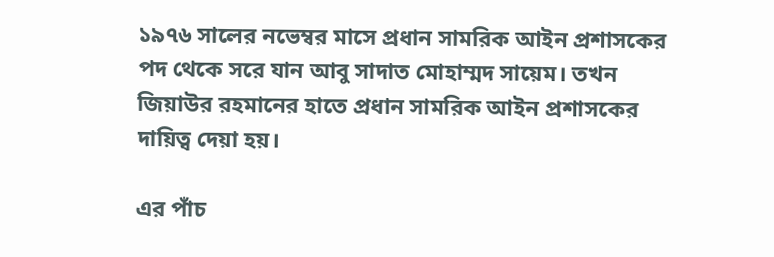১৯৭৬ সালের নভেম্বর মাসে প্রধান সামরিক আইন প্রশাসকের পদ থেকে সরে যান আবু সাদাত মোহাম্মদ সায়েম। তখন জিয়াউর রহমানের হাতে প্রধান সামরিক আইন প্রশাসকের দায়িত্ব দেয়া হয়।

এর পাঁচ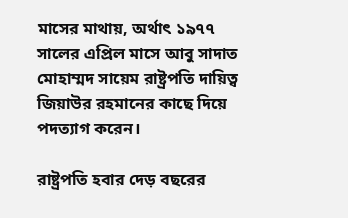মাসের মাথায়, অর্থাৎ ১৯৭৭ সালের এপ্রিল মাসে আবু সাদাত মোহাম্মদ সায়েম রাষ্ট্রপতি দায়িত্ব জিয়াউর রহমানের কাছে দিয়ে পদত্যাগ করেন।

রাষ্ট্রপতি হবার দেড় বছরের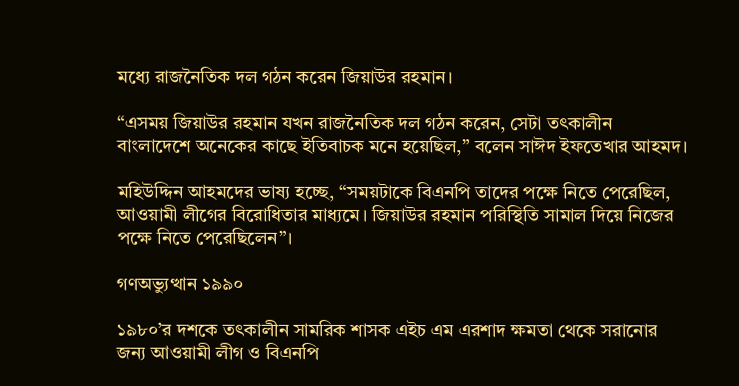মধ্যে রাজনৈতিক দল গঠন করেন জিয়াউর রহমান।

“এসময় জিয়াউর রহমান যখন রাজনৈতিক দল গঠন করেন, সেটা তৎকালীন বাংলাদেশে অনেকের কাছে ইতিবাচক মনে হয়েছিল,” বলেন সাঈদ ইফতেখার আহমদ।

মহিউদ্দিন আহমদের ভাষ্য হচ্ছে, “সময়টাকে বিএনপি তাদের পক্ষে নিতে পেরেছিল, আওয়ামী লীগের বিরোধিতার মাধ্যমে। জিয়াউর রহমান পরিস্থিতি সামাল দিয়ে নিজের পক্ষে নিতে পেরেছিলেন”।

গণঅভ্যুত্থান ১৯৯০

১৯৮০’র দশকে তৎকালীন সামরিক শাসক এইচ এম এরশাদ ক্ষমতা থেকে সরানোর জন্য আওয়ামী লীগ ও বিএনপি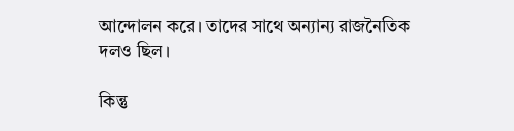আন্দোলন করে। তাদের সাথে অন্যান্য রাজনৈতিক দলও ছিল।

কিন্তু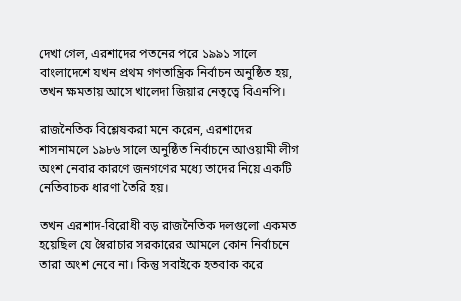দেখা গেল, এরশাদের পতনের পরে ১৯৯১ সালে বাংলাদেশে যখন প্রথম গণতান্ত্রিক নির্বাচন অনুষ্ঠিত হয়, তখন ক্ষমতায় আসে খালেদা জিয়ার নেতৃত্বে বিএনপি।

রাজনৈতিক বিশ্লেষকরা মনে করেন, এরশাদের শাসনামলে ১৯৮৬ সালে অনুষ্ঠিত নির্বাচনে আওয়ামী লীগ অংশ নেবার কারণে জনগণের মধ্যে তাদের নিয়ে একটি নেতিবাচক ধারণা তৈরি হয়।

তখন এরশাদ-বিরোধী বড় রাজনৈতিক দলগুলো একমত হয়েছিল যে স্বৈরাচার সরকারের আমলে কোন নির্বাচনে তারা অংশ নেবে না। কিন্তু সবাইকে হতবাক করে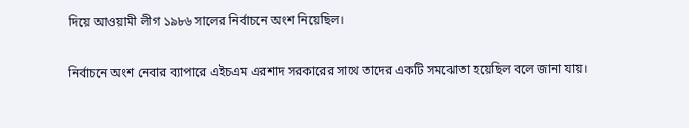দিয়ে আওয়ামী লীগ ১৯৮৬ সালের নির্বাচনে অংশ নিয়েছিল।

নির্বাচনে অংশ নেবার ব্যাপারে এইচএম এরশাদ সরকারের সাথে তাদের একটি সমঝোতা হয়েছিল বলে জানা যায়।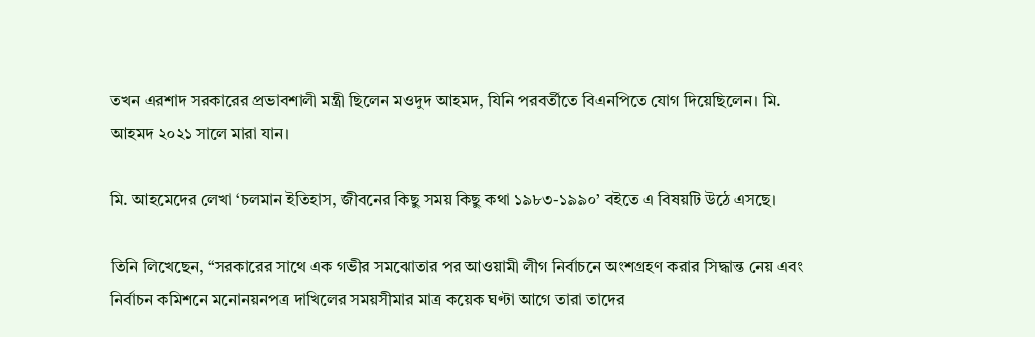তখন এরশাদ সরকারের প্রভাবশালী মন্ত্রী ছিলেন মওদুদ আহমদ, যিনি পরবর্তীতে বিএনপিতে যোগ দিয়েছিলেন। মি. আহমদ ২০২১ সালে মারা যান।

মি. আহমেদের লেখা ‘চলমান ইতিহাস, জীবনের কিছু সময় কিছু কথা ১৯৮৩-১৯৯০’ বইতে এ বিষয়টি উঠে এসছে।

তিনি লিখেছেন, “সরকারের সাথে এক গভীর সমঝোতার পর আওয়ামী লীগ নির্বাচনে অংশগ্রহণ করার সিদ্ধান্ত নেয় এবং নির্বাচন কমিশনে মনোনয়নপত্র দাখিলের সময়সীমার মাত্র কয়েক ঘণ্টা আগে তারা তাদের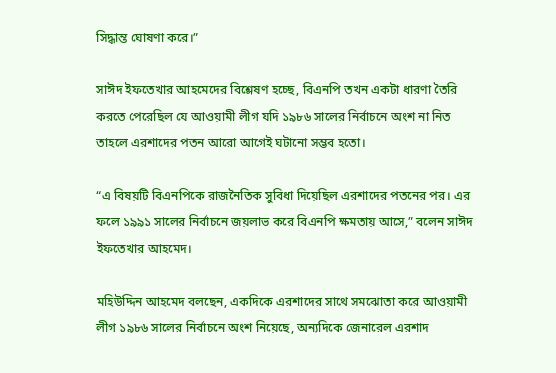সিদ্ধান্ত ঘোষণা করে।”

সাঈদ ইফতেখার আহমেদের বিশ্লেষণ হচ্ছে, বিএনপি তখন একটা ধারণা তৈরি করতে পেরেছিল যে আওয়ামী লীগ যদি ১৯৮৬ সালের নির্বাচনে অংশ না নিত তাহলে এরশাদের পতন আরো আগেই ঘটানো সম্ভব হতো।

“এ বিষয়টি বিএনপিকে রাজনৈতিক সুবিধা দিয়েছিল এরশাদের পতনের পর। এর ফলে ১৯৯১ সালের নির্বাচনে জয়লাভ করে বিএনপি ক্ষমতায় আসে,” বলেন সাঈদ ইফতেখার আহমেদ।

মহিউদ্দিন আহমেদ বলছেন, একদিকে এরশাদের সাথে সমঝোতা করে আওয়ামী লীগ ১৯৮৬ সালের নির্বাচনে অংশ নিয়েছে, অন্যদিকে জেনারেল এরশাদ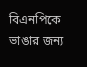বিএনপিকে ভাঙার জন্য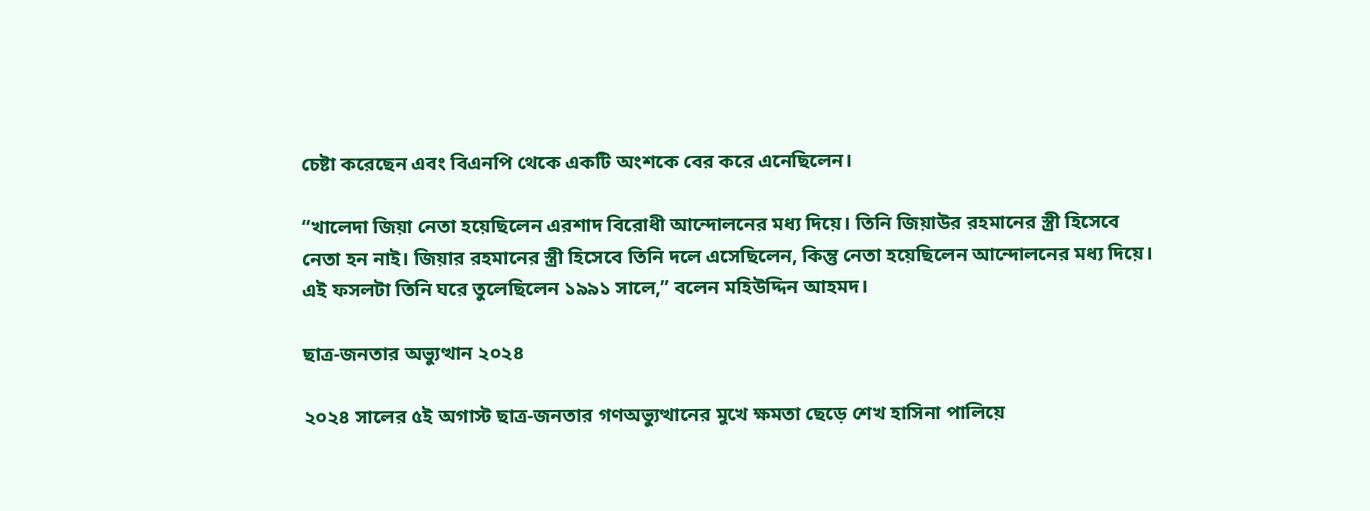চেষ্টা করেছেন এবং বিএনপি থেকে একটি অংশকে বের করে এনেছিলেন।

“খালেদা জিয়া নেতা হয়েছিলেন এরশাদ বিরোধী আন্দোলনের মধ্য দিয়ে। তিনি জিয়াউর রহমানের স্ত্রী হিসেবে নেতা হন নাই। জিয়ার রহমানের স্ত্রী হিসেবে তিনি দলে এসেছিলেন, কিন্তু নেতা হয়েছিলেন আন্দোলনের মধ্য দিয়ে। এই ফসলটা তিনি ঘরে তুলেছিলেন ১৯৯১ সালে,” বলেন মহিউদ্দিন আহমদ।

ছাত্র-জনতার অভ্যুত্থান ২০২৪

২০২৪ সালের ৫ই অগাস্ট ছাত্র-জনতার গণঅভ্যুত্থানের মুখে ক্ষমতা ছেড়ে শেখ হাসিনা পালিয়ে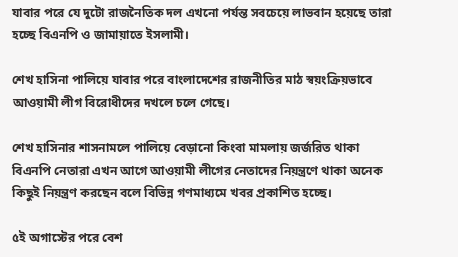যাবার পরে যে দুটো রাজনৈতিক দল এখনো পর্যন্ত সবচেয়ে লাভবান হয়েছে তারা হচ্ছে বিএনপি ও জামায়াতে ইসলামী।

শেখ হাসিনা পালিয়ে যাবার পরে বাংলাদেশের রাজনীতির মাঠ স্বয়ংক্রিয়ভাবে আওয়ামী লীগ বিরোধীদের দখলে চলে গেছে।

শেখ হাসিনার শাসনামলে পালিয়ে বেড়ানো কিংবা মামলায় জর্জরিত থাকা বিএনপি নেতারা এখন আগে আওয়ামী লীগের নেতাদের নিয়ন্ত্রণে থাকা অনেক কিছুই নিয়ন্ত্রণ করছেন বলে বিভিন্ন গণমাধ্যমে খবর প্রকাশিত হচ্ছে।

৫ই অগাস্টের পরে বেশ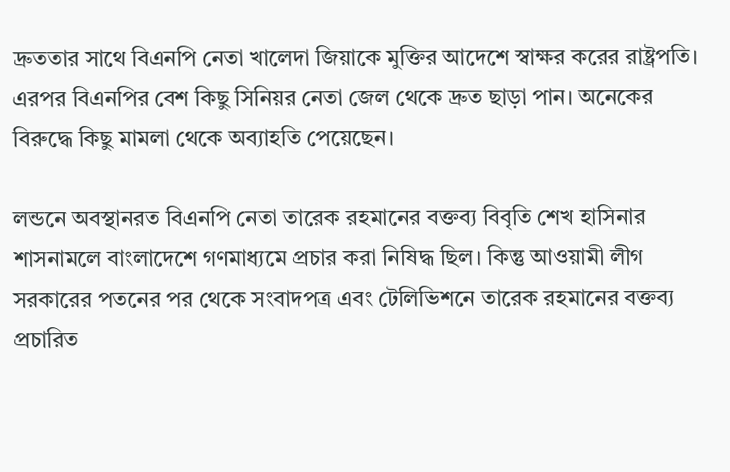দ্রুততার সাথে বিএনপি নেতা খালেদা জিয়াকে মুক্তির আদেশে স্বাক্ষর করের রাষ্ট্রপতি। এরপর বিএনপির বেশ কিছু সিনিয়র নেতা জেল থেকে দ্রুত ছাড়া পান। অনেকের বিরুদ্ধে কিছু মামলা থেকে অব্যাহতি পেয়েছেন।

লন্ডনে অবস্থানরত বিএনপি নেতা তারেক রহমানের বক্তব্য বিবৃতি শেখ হাসিনার শাসনামলে বাংলাদেশে গণমাধ্যমে প্রচার করা নিষিদ্ধ ছিল। কিন্তু আওয়ামী লীগ সরকারের পতনের পর থেকে সংবাদপত্র এবং টেলিভিশনে তারেক রহমানের বক্তব্য প্রচারিত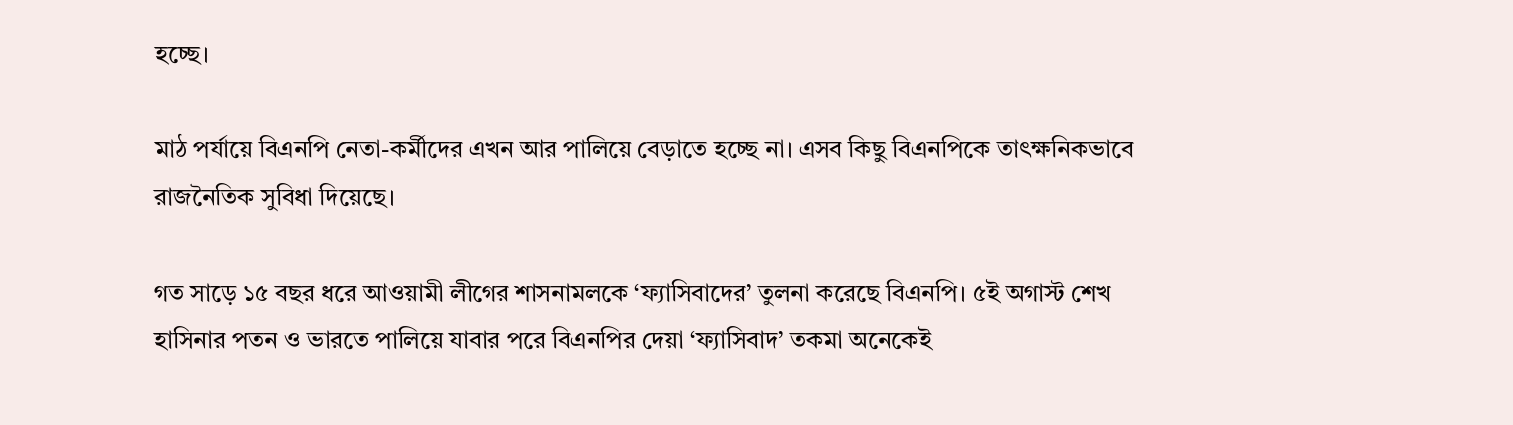হচ্ছে।

মাঠ পর্যায়ে বিএনপি নেতা-কর্মীদের এখন আর পালিয়ে বেড়াতে হচ্ছে না। এসব কিছু বিএনপিকে তাৎক্ষনিকভাবে রাজনৈতিক সুবিধা দিয়েছে।

গত সাড়ে ১৫ বছর ধরে আওয়ামী লীগের শাসনামলকে ‘ফ্যাসিবাদের’ তুলনা করেছে বিএনপি। ৫ই অগাস্ট শেখ হাসিনার পতন ও ভারতে পালিয়ে যাবার পরে বিএনপির দেয়া ‘ফ্যাসিবাদ’ তকমা অনেকেই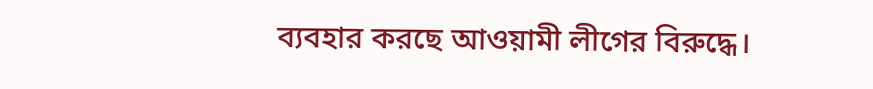ব্যবহার করছে আওয়ামী লীগের বিরুদ্ধে।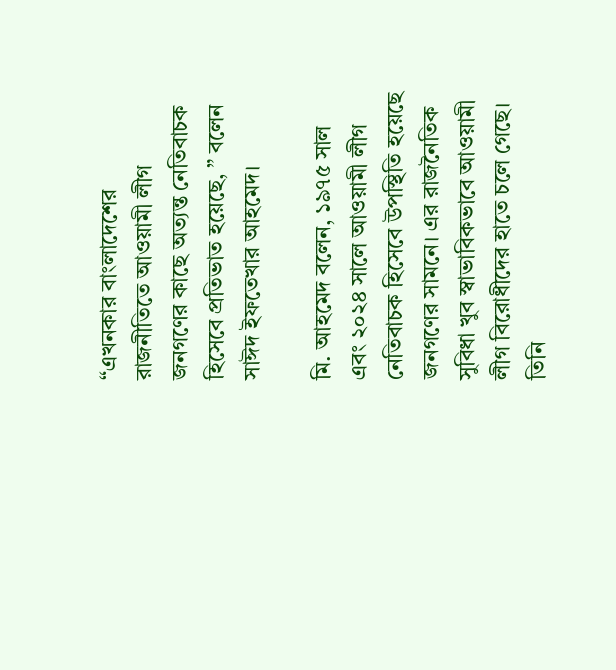“এখনকার বাংলাদেশের রাজনীতিতে আওয়ামী লীগ জনগণের কাছে অত্যন্ত নেতিবাচক হিসেবে প্রতিভাত হয়েছে, ” বলেন সাঈদ ইফতেখার আহমেদ।

মি. আহমেদ বলেন, ১৯৭৫ সাল এবং ২০২৪ সালে আওয়ামী লীগ নেতিবাচক হিসেবে উপস্থিতি হয়েছে জনগণের সামনে। এর রাজনৈতিক সুবিধা খুব স্বাভাবিকভাবে আওয়ামী লীগ বিরোধীদের হাতে চলে গেছে। তিনি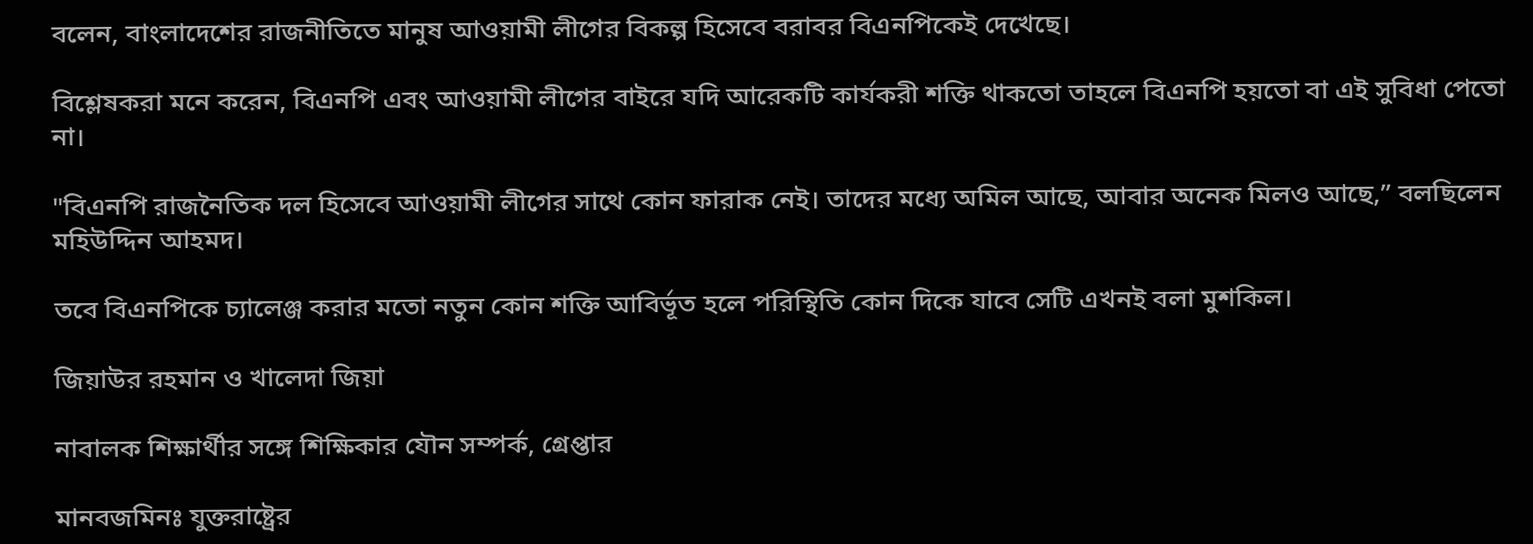বলেন, বাংলাদেশের রাজনীতিতে মানুষ আওয়ামী লীগের বিকল্প হিসেবে বরাবর বিএনপিকেই দেখেছে।

বিশ্লেষকরা মনে করেন, বিএনপি এবং আওয়ামী লীগের বাইরে যদি আরেকটি কার্যকরী শক্তি থাকতো তাহলে বিএনপি হয়তো বা এই সুবিধা পেতো না।

"বিএনপি রাজনৈতিক দল হিসেবে আওয়ামী লীগের সাথে কোন ফারাক নেই। তাদের মধ্যে অমিল আছে, আবার অনেক মিলও আছে,” বলছিলেন মহিউদ্দিন আহমদ।

তবে বিএনপিকে চ্যালেঞ্জ করার মতো নতুন কোন শক্তি আবির্ভূত হলে পরিস্থিতি কোন দিকে যাবে সেটি এখনই বলা মুশকিল।

জিয়াউর রহমান ও খালেদা জিয়া

নাবালক শিক্ষার্থীর সঙ্গে শিক্ষিকার যৌন সম্পর্ক, গ্রেপ্তার

মানবজমিনঃ যুক্তরাষ্ট্রের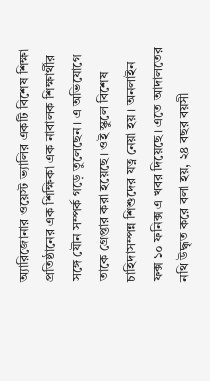অ্যারিজোনার ওয়েস্ট ভ্যালির একটি বিশেষ শিক্ষা প্রতিষ্ঠানের এক শিক্ষিকা এক নাবালক শিক্ষার্থীর সঙ্গে যৌন সম্পর্ক গড়ে তুলেছেন। এ অভিযোগে তাকে গ্রেপ্তার করা হয়েছে। ওই স্কুলে বিশেষ চাহিদাসম্পন্ন শিশুদের যত্ন নেয়া হয়। অনলাইন ফক্স ১০ ফনিক্স এ খবর দিয়েছে। এতে আদালতের নথি উদ্ধৃত করে বলা হয়, ২৪ বছর বয়সী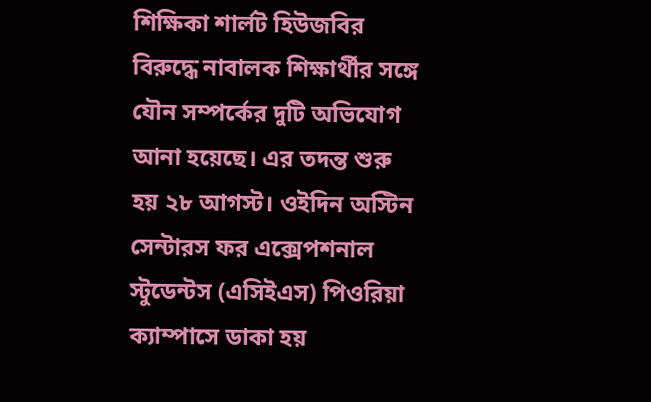শিক্ষিকা শার্লট হিউজবির বিরুদ্ধে নাবালক শিক্ষার্থীর সঙ্গে যৌন সম্পর্কের দুটি অভিযোগ আনা হয়েছে। এর তদন্ত শুরু হয় ২৮ আগস্ট। ওইদিন অস্টিন সেন্টারস ফর এক্সেপশনাল স্টুডেন্টস (এসিইএস) পিওরিয়া ক্যাম্পাসে ডাকা হয়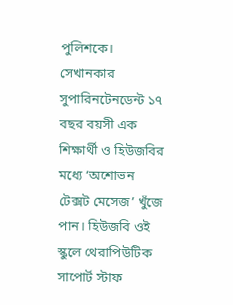পুলিশকে। সেখানকার সুপারিনটেনডেন্ট ১৭ বছর বয়সী এক শিক্ষার্থী ও হিউজবির মধ্যে ‘অশোভন টেক্সট মেসেজ’ খুঁজে পান। হিউজবি ওই স্কুলে থেরাপিউটিক সাপোর্ট স্টাফ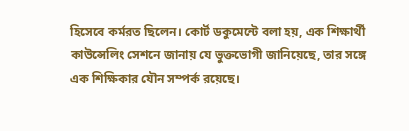হিসেবে কর্মরত ছিলেন। কোর্ট ডকুমেন্টে বলা হয়, এক শিক্ষার্থী কাউন্সেলিং সেশনে জানায় যে ভুক্তভোগী জানিয়েছে, তার সঙ্গে এক শিক্ষিকার যৌন সম্পর্ক রয়েছে।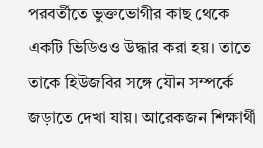পরবর্তীতে ভুক্তভোগীর কাছ থেকে একটি ভিডিওও উদ্ধার করা হয়। তাতে তাকে হিউজবির সঙ্গে যৌন সম্পর্কে জড়াতে দেখা যায়। আরেকজন শিক্ষার্থী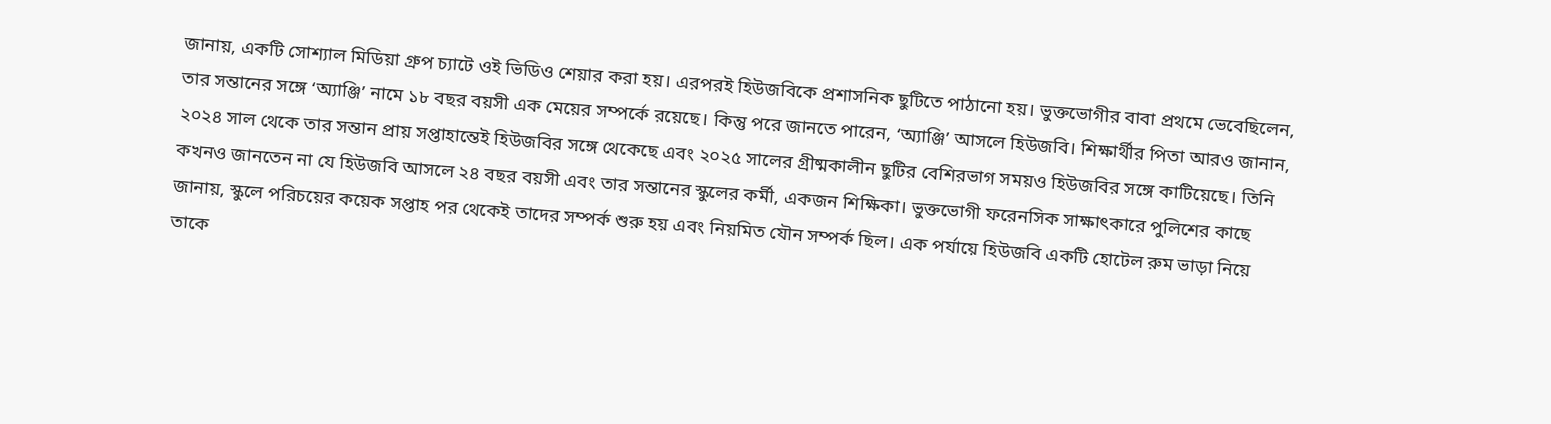জানায়, একটি সোশ্যাল মিডিয়া গ্রুপ চ্যাটে ওই ভিডিও শেয়ার করা হয়। এরপরই হিউজবিকে প্রশাসনিক ছুটিতে পাঠানো হয়। ভুক্তভোগীর বাবা প্রথমে ভেবেছিলেন, তার সন্তানের সঙ্গে ‘অ্যাঞ্জি’ নামে ১৮ বছর বয়সী এক মেয়ের সম্পর্কে রয়েছে। কিন্তু পরে জানতে পারেন, ‘অ্যাঞ্জি’ আসলে হিউজবি। শিক্ষার্থীর পিতা আরও জানান, ২০২৪ সাল থেকে তার সন্তান প্রায় সপ্তাহান্তেই হিউজবির সঙ্গে থেকেছে এবং ২০২৫ সালের গ্রীষ্মকালীন ছুটির বেশিরভাগ সময়ও হিউজবির সঙ্গে কাটিয়েছে। তিনি কখনও জানতেন না যে হিউজবি আসলে ২৪ বছর বয়সী এবং তার সন্তানের স্কুলের কর্মী, একজন শিক্ষিকা। ভুক্তভোগী ফরেনসিক সাক্ষাৎকারে পুলিশের কাছে জানায়, স্কুলে পরিচয়ের কয়েক সপ্তাহ পর থেকেই তাদের সম্পর্ক শুরু হয় এবং নিয়মিত যৌন সম্পর্ক ছিল। এক পর্যায়ে হিউজবি একটি হোটেল রুম ভাড়া নিয়ে তাকে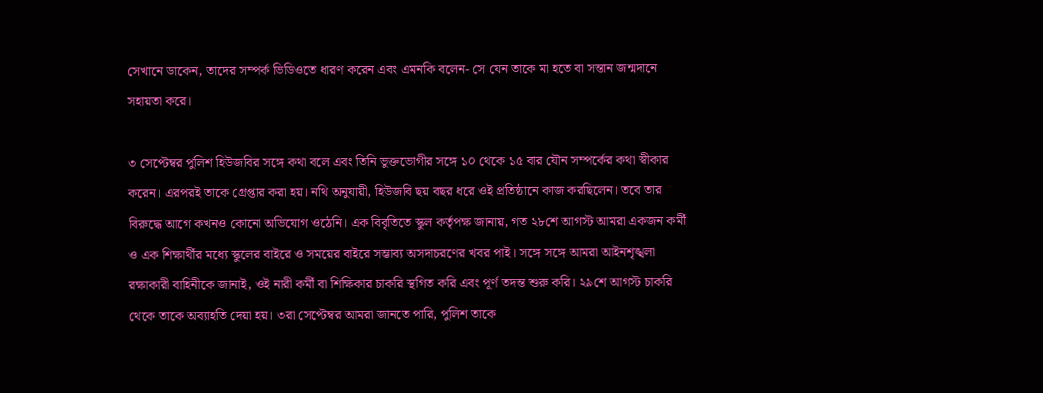সেখানে ডাকেন, তাদের সম্পর্ক ভিডিওতে ধারণ করেন এবং এমনকি বলেন- সে যেন তাকে মা হতে বা সন্তান জন্মদানে সহায়তা করে।

৩ সেপ্টেম্বর পুলিশ হিউজবির সঙ্গে কথা বলে এবং তিনি ভুক্তভোগীর সঙ্গে ১০ থেকে ১৫ বার যৌন সম্পর্কের কথা স্বীকার করেন। এরপরই তাকে গ্রেপ্তার করা হয়। নথি অনুযায়ী, হিউজবি ছয় বছর ধরে ওই প্রতিষ্ঠানে কাজ করছিলেন। তবে তার বিরুদ্ধে আগে কখনও কোনো অভিযোগ ওঠেনি। এক বিবৃতিতে স্কুল কর্তৃপক্ষ জানায়, গত ২৮শে আগস্ট আমরা একজন কর্মী ও এক শিক্ষার্থীর মধ্যে স্কুলের বাইরে ও সময়ের বাইরে সম্ভাব্য অসদাচরণের খবর পাই। সঙ্গে সঙ্গে আমরা আইনশৃঙ্খলা রক্ষাকারী বাহিনীকে জানাই, ওই নারী কর্মী বা শিক্ষিকার চাকরি স্থগিত করি এবং পূর্ণ তদন্ত শুরু করি। ২৯শে আগস্ট চাকরি থেকে তাকে অব্যাহতি দেয়া হয়। ৩রা সেপ্টেম্বর আমরা জানতে পারি, পুলিশ তাকে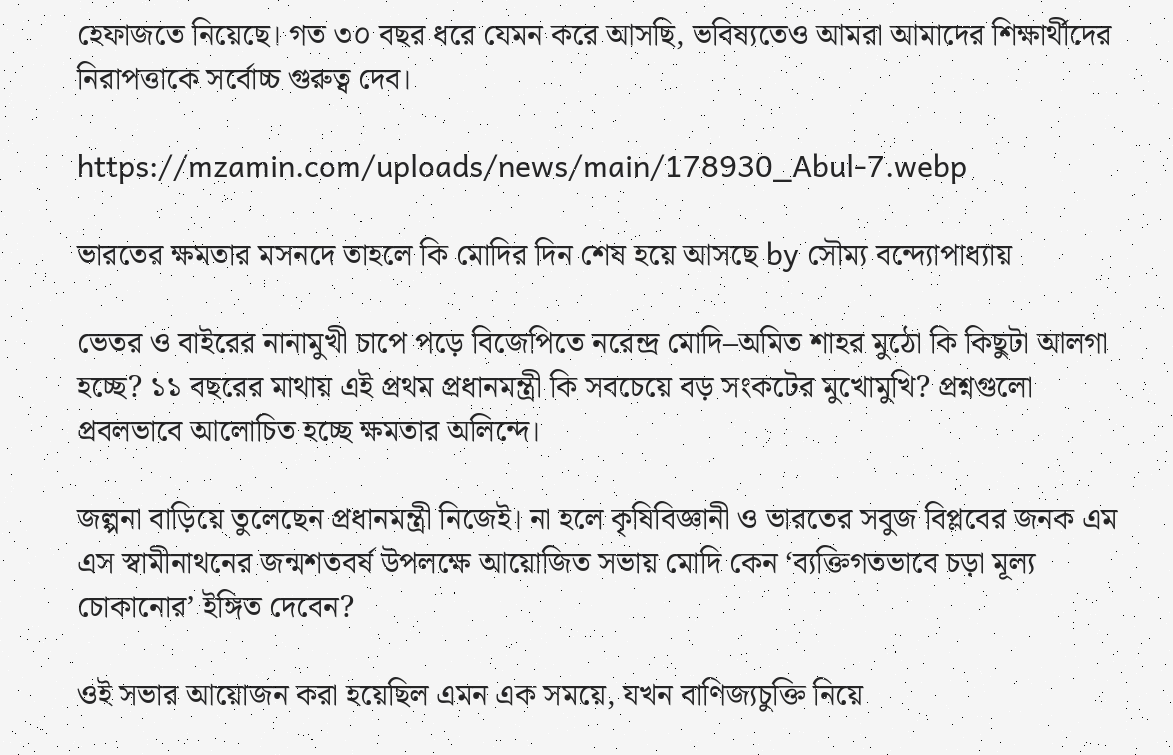হেফাজতে নিয়েছে। গত ৩০ বছর ধরে যেমন করে আসছি, ভবিষ্যতেও আমরা আমাদের শিক্ষার্থীদের নিরাপত্তাকে সর্বোচ্চ গুরুত্ব দেব।

https://mzamin.com/uploads/news/main/178930_Abul-7.webp

ভারতের ক্ষমতার মসনদে তাহলে কি মোদির দিন শেষ হয়ে আসছে by সৌম্য বন্দ্যোপাধ্যায়

ভেতর ও বাইরের নানামুখী চাপে পড়ে বিজেপিতে নরেন্দ্র মোদি–অমিত শাহর মুঠো কি কিছুটা আলগা হচ্ছে? ১১ বছরের মাথায় এই প্রথম প্রধানমন্ত্রী কি সবচেয়ে বড় সংকটের মুখোমুখি? প্রশ্নগুলো প্রবলভাবে আলোচিত হচ্ছে ক্ষমতার অলিন্দে।

জল্পনা বাড়িয়ে তুলেছেন প্রধানমন্ত্রী নিজেই। না হলে কৃষিবিজ্ঞানী ও ভারতের সবুজ বিপ্লবের জনক এম এস স্বামীনাথনের জন্মশতবর্ষ উপলক্ষে আয়োজিত সভায় মোদি কেন ‘ব্যক্তিগতভাবে চড়া মূল্য চোকানোর’ ইঙ্গিত দেবেন?

ওই সভার আয়োজন করা হয়েছিল এমন এক সময়ে, যখন বাণিজ্যচুক্তি নিয়ে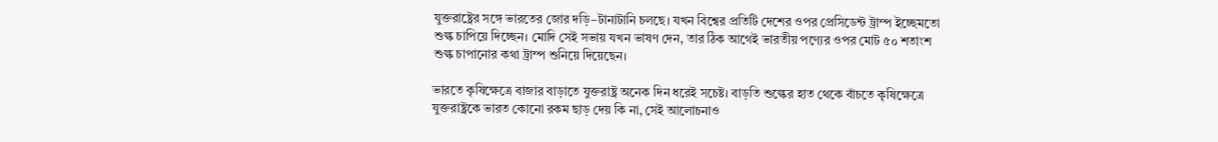যুক্তরাষ্ট্রের সঙ্গে ভারতের জোর দড়ি–টানাটানি চলছে। যখন বিশ্বের প্রতিটি দেশের ওপর প্রেসিডেন্ট ট্রাম্প ইচ্ছেমতো শুল্ক চাপিয়ে দিচ্ছেন। মোদি সেই সভায় যখন ভাষণ দেন, তার ঠিক আগেই ভারতীয় পণ্যের ওপর মোট ৫০ শতাংশ শুল্ক চাপানোর কথা ট্রাম্প শুনিয়ে দিয়েছেন।

ভারতে কৃষিক্ষেত্রে বাজার বাড়াতে যুক্তরাষ্ট্র অনেক দিন ধরেই সচেষ্ট। বাড়তি শুল্কের হাত থেকে বাঁচতে কৃষিক্ষেত্রে যুক্তরাষ্ট্রকে ভারত কোনো রকম ছাড় দেয় কি না, সেই আলোচনাও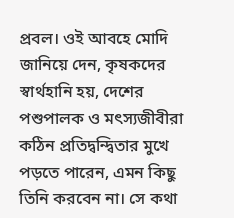প্রবল। ওই আবহে মোদি জানিয়ে দেন, কৃষকদের স্বার্থহানি হয়, দেশের পশুপালক ও মৎস্যজীবীরা কঠিন প্রতিদ্বন্দ্বিতার মুখে পড়তে পারেন, এমন কিছু তিনি করবেন না। সে কথা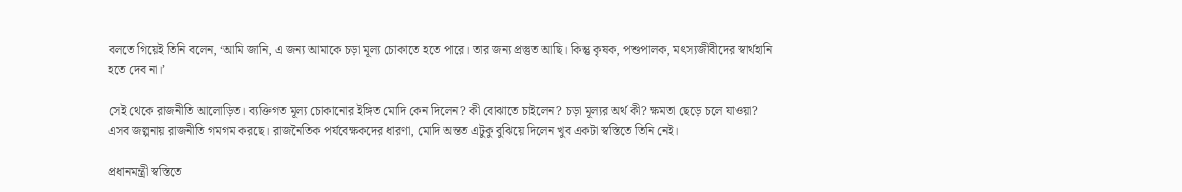বলতে গিয়েই তিনি বলেন, ‘আমি জানি, এ জন্য আমাকে চড়া মূল্য চোকাতে হতে পারে। তার জন্য প্রস্তুত আছি। কিন্তু কৃষক, পশুপালক, মৎস্যজীবীদের স্বার্থহানি হতে দেব না।’

সেই থেকে রাজনীতি আলোড়িত। ব্যক্তিগত মূল্য চোকানোর ইঙ্গিত মোদি কেন দিলেন? কী বোঝাতে চাইলেন? চড়া মূল্যর অর্থ কী? ক্ষমতা ছেড়ে চলে যাওয়া? এসব জল্পনায় রাজনীতি গমগম করছে। রাজনৈতিক পর্যবেক্ষকদের ধারণা, মোদি অন্তত এটুকু বুঝিয়ে দিলেন খুব একটা স্বস্তিতে তিনি নেই।

প্রধানমন্ত্রী স্বস্তিতে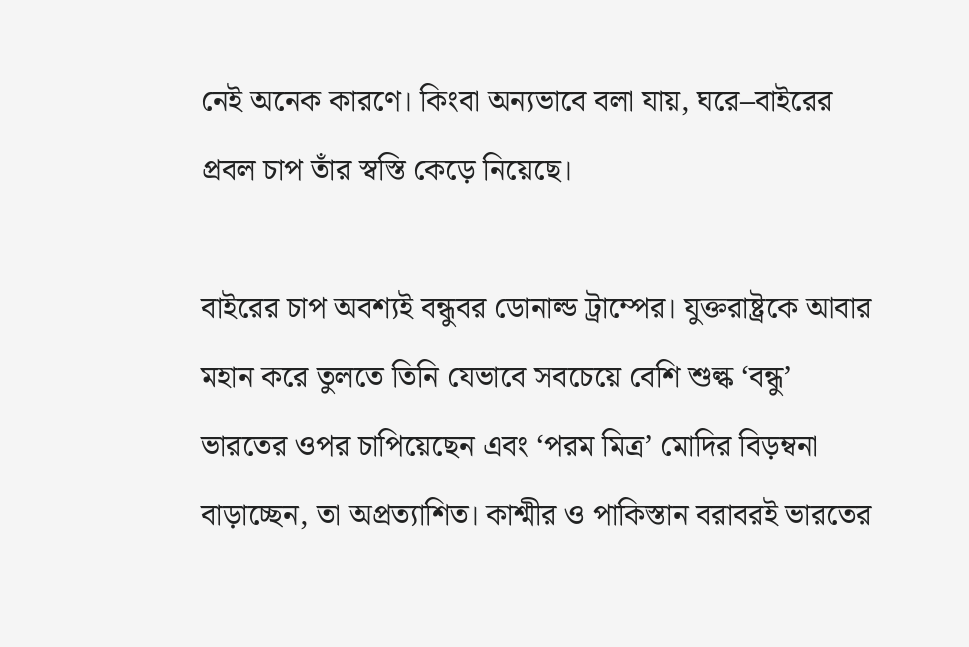নেই অনেক কারণে। কিংবা অন্যভাবে বলা যায়, ঘরে–বাইরের প্রবল চাপ তাঁর স্বস্তি কেড়ে নিয়েছে।

বাইরের চাপ অবশ্যই বন্ধুবর ডোনাল্ড ট্রাম্পের। যুক্তরাষ্ট্রকে আবার মহান করে তুলতে তিনি যেভাবে সবচেয়ে বেশি শুল্ক ‘বন্ধু’ ভারতের ওপর চাপিয়েছেন এবং ‘পরম মিত্র’ মোদির বিড়ম্বনা বাড়াচ্ছেন, তা অপ্রত্যাশিত। কাশ্মীর ও পাকিস্তান বরাবরই ভারতের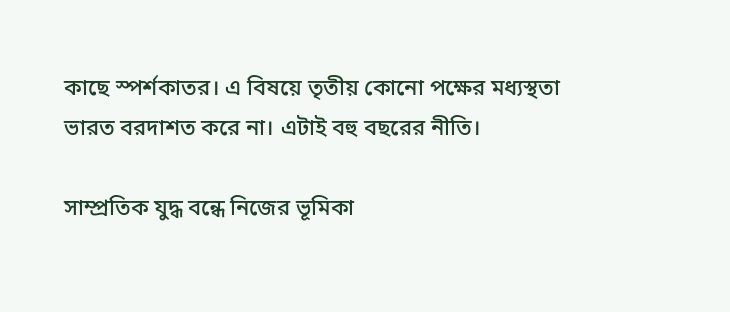কাছে স্পর্শকাতর। এ বিষয়ে তৃতীয় কোনো পক্ষের মধ্যস্থতা ভারত বরদাশত করে না। এটাই বহু বছরের নীতি।

সাম্প্রতিক যুদ্ধ বন্ধে নিজের ভূমিকা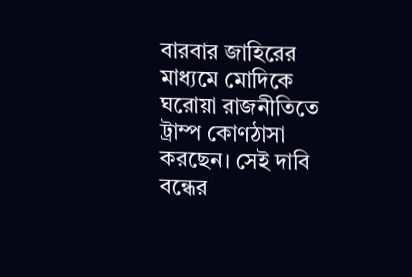বারবার জাহিরের মাধ্যমে মোদিকে ঘরোয়া রাজনীতিতে ট্রাম্প কোণঠাসা করছেন। সেই দাবি বন্ধের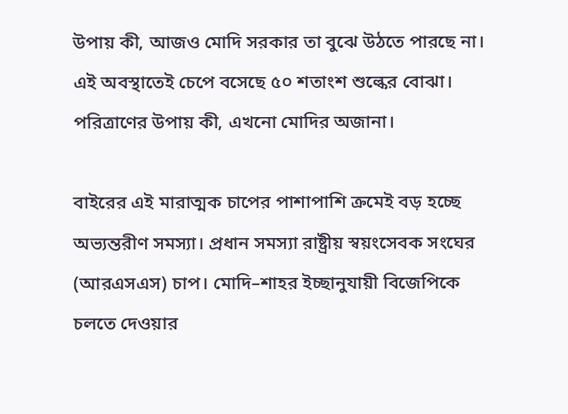উপায় কী, আজও মোদি সরকার তা বুঝে উঠতে পারছে না। এই অবস্থাতেই চেপে বসেছে ৫০ শতাংশ শুল্কের বোঝা। পরিত্রাণের উপায় কী, এখনো মোদির অজানা।

বাইরের এই মারাত্মক চাপের পাশাপাশি ক্রমেই বড় হচ্ছে অভ্যন্তরীণ সমস্যা। প্রধান সমস্যা রাষ্ট্রীয় স্বয়ংসেবক সংঘের (আরএসএস) চাপ। মোদি–শাহর ইচ্ছানুযায়ী বিজেপিকে চলতে দেওয়ার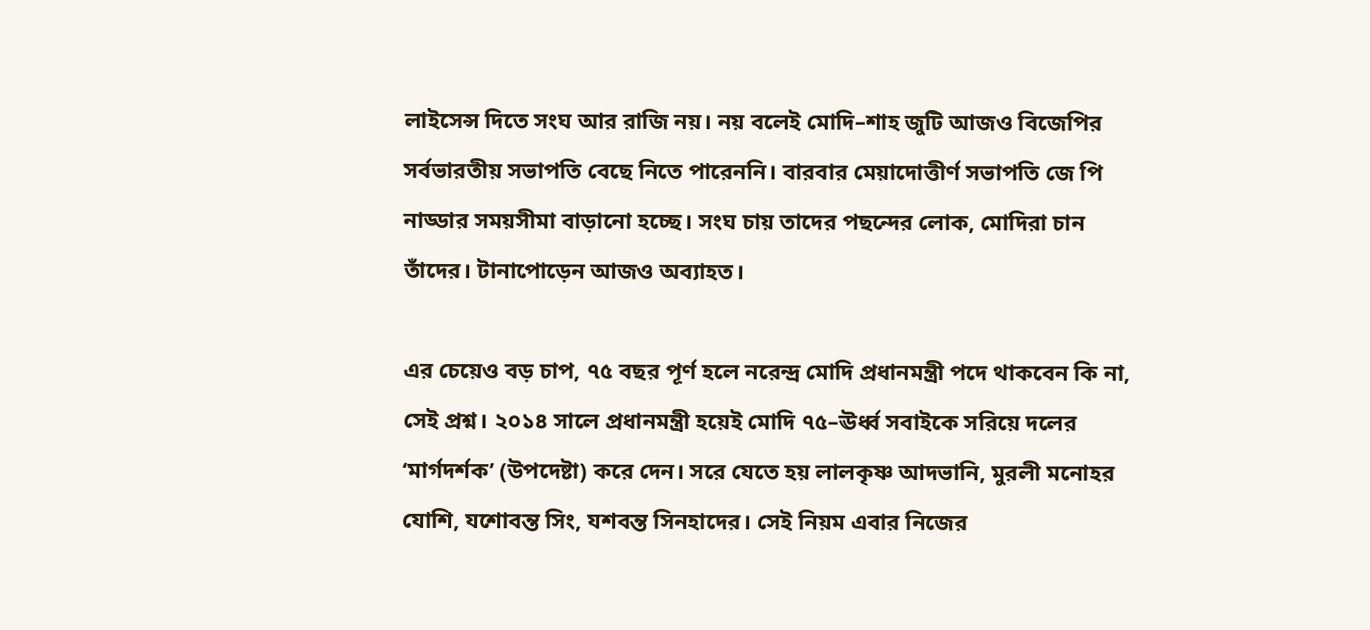লাইসেন্স দিতে সংঘ আর রাজি নয়। নয় বলেই মোদি–শাহ জুটি আজও বিজেপির সর্বভারতীয় সভাপতি বেছে নিতে পারেননি। বারবার মেয়াদোত্তীর্ণ সভাপতি জে পি নাড্ডার সময়সীমা বাড়ানো হচ্ছে। সংঘ চায় তাদের পছন্দের লোক, মোদিরা চান তাঁদের। টানাপোড়েন আজও অব্যাহত।

এর চেয়েও বড় চাপ, ৭৫ বছর পূর্ণ হলে নরেন্দ্র মোদি প্রধানমন্ত্রী পদে থাকবেন কি না, সেই প্রশ্ন। ২০১৪ সালে প্রধানমন্ত্রী হয়েই মোদি ৭৫–ঊর্ধ্ব সবাইকে সরিয়ে দলের ‘মার্গদর্শক’ (উপদেষ্টা) করে দেন। সরে যেতে হয় লালকৃষ্ণ আদভানি, মুরলী মনোহর যোশি, যশোবন্ত সিং, যশবন্ত সিনহাদের। সেই নিয়ম এবার নিজের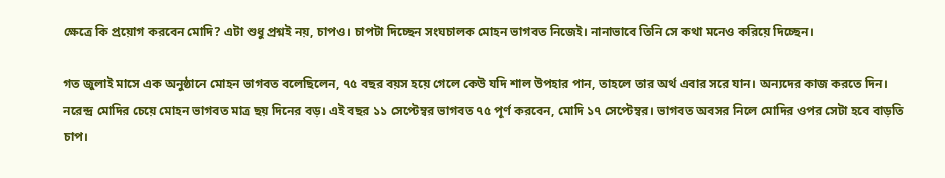ক্ষেত্রে কি প্রয়োগ করবেন মোদি? এটা শুধু প্রশ্নই নয়, চাপও। চাপটা দিচ্ছেন সংঘচালক মোহন ভাগবত নিজেই। নানাভাবে তিনি সে কথা মনেও করিয়ে দিচ্ছেন।

গত জুলাই মাসে এক অনুষ্ঠানে মোহন ভাগবত বলেছিলেন, ৭৫ বছর বয়স হয়ে গেলে কেউ যদি শাল উপহার পান, তাহলে তার অর্থ এবার সরে যান। অন্যদের কাজ করতে দিন। নরেন্দ্র মোদির চেয়ে মোহন ভাগবত মাত্র ছয় দিনের বড়। এই বছর ১১ সেপ্টেম্বর ভাগবত ৭৫ পূর্ণ করবেন, মোদি ১৭ সেপ্টেম্বর। ভাগবত অবসর নিলে মোদির ওপর সেটা হবে বাড়তি চাপ।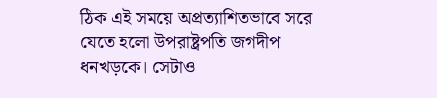ঠিক এই সময়ে অপ্রত্যাশিতভাবে সরে যেতে হলো উপরাষ্ট্রপতি জগদীপ ধনখড়কে। সেটাও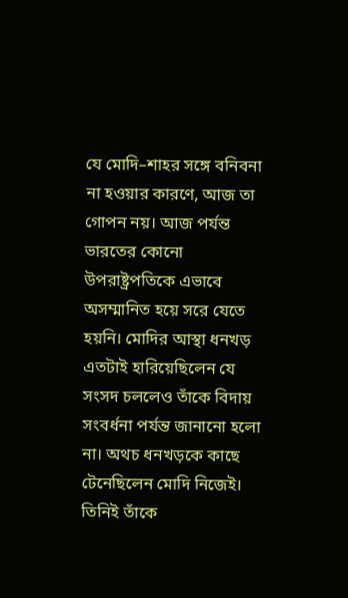যে মোদি–শাহর সঙ্গে বনিবনা না হওয়ার কারণে, আজ তা গোপন নয়। আজ পর্যন্ত ভারতের কোনো উপরাষ্ট্রপতিকে এভাবে অসম্মানিত হয়ে সরে যেতে হয়নি। মোদির আস্থা ধনখড় এতটাই হারিয়েছিলেন যে সংসদ চললেও তাঁকে বিদায় সংবর্ধনা পর্যন্ত জানানো হলো না। অথচ ধনখড়কে কাছে টেনেছিলেন মোদি নিজেই। তিনিই তাঁকে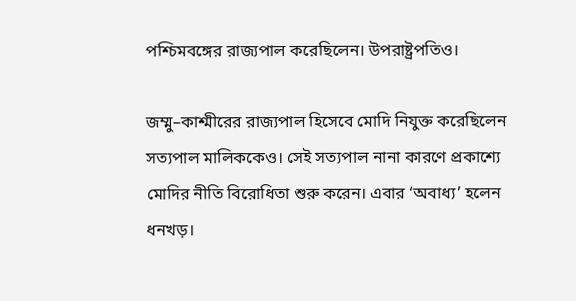পশ্চিমবঙ্গের রাজ্যপাল করেছিলেন। উপরাষ্ট্রপতিও।

জম্মু–কাশ্মীরের রাজ্যপাল হিসেবে মোদি নিযুক্ত করেছিলেন সত্যপাল মালিককেও। সেই সত্যপাল নানা কারণে প্রকাশ্যে মোদির নীতি বিরোধিতা শুরু করেন। এবার ‘অবাধ্য’ হলেন ধনখড়।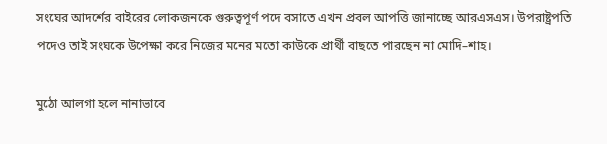সংঘের আদর্শের বাইরের লোকজনকে গুরুত্বপূর্ণ পদে বসাতে এখন প্রবল আপত্তি জানাচ্ছে আরএসএস। উপরাষ্ট্রপতি পদেও তাই সংঘকে উপেক্ষা করে নিজের মনের মতো কাউকে প্রার্থী বাছতে পারছেন না মোদি–শাহ।

মুঠো আলগা হলে নানাভাবে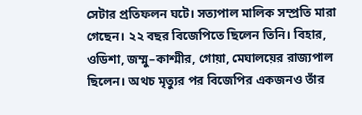সেটার প্রতিফলন ঘটে। সত্যপাল মালিক সম্প্রতি মারা গেছেন। ২২ বছর বিজেপিতে ছিলেন তিনি। বিহার, ওডিশা, জম্মু–কাশ্মীর, গোয়া, মেঘালয়ের রাজ্যপাল ছিলেন। অথচ মৃত্যুর পর বিজেপির একজনও তাঁর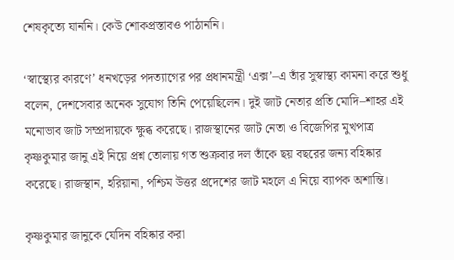শেষকৃত্যে যাননি। কেউ শোকপ্রস্তাবও পাঠাননি।

‘স্বাস্থ্যের কারণে’ ধনখড়ের পদত্যাগের পর প্রধানমন্ত্রী ‘এক্স’–এ তাঁর সুস্বাস্থ্য কামনা করে শুধু বলেন, দেশসেবার অনেক সুযোগ তিনি পেয়েছিলেন। দুই জাট নেতার প্রতি মোদি–শাহর এই মনোভাব জাট সম্প্রদায়কে ক্ষুব্ধ করেছে। রাজস্থানের জাট নেতা ও বিজেপির মুখপাত্র কৃষ্ণকুমার জানু এই নিয়ে প্রশ্ন তোলায় গত শুক্রবার দল তাঁকে ছয় বছরের জন্য বহিষ্কার করেছে। রাজস্থান, হরিয়ানা, পশ্চিম উত্তর প্রদেশের জাট মহলে এ নিয়ে ব্যাপক অশান্তি।

কৃষ্ণকুমার জানুকে যেদিন বহিষ্কার করা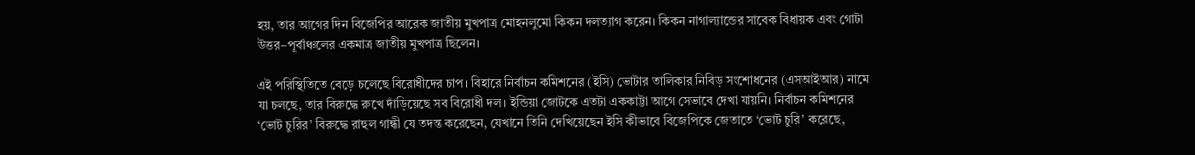হয়, তার আগের দিন বিজেপির আরেক জাতীয় মুখপাত্র মোহনলুমো কিকন দলত্যাগ করেন। কিকন নাগাল্যান্ডের সাবেক বিধায়ক এবং গোটা উত্তর–পূর্বাঞ্চলের একমাত্র জাতীয় মুখপাত্র ছিলেন।

এই পরিস্থিতিতে বেড়ে চলেছে বিরোধীদের চাপ। বিহারে নির্বাচন কমিশনের (ইসি) ভোটার তালিকার নিবিড় সংশোধনের (এসআইআর) নামে যা চলছে, তার বিরুদ্ধে রুখে দাঁড়িয়েছে সব বিরোধী দল। ইন্ডিয়া জোটকে এতটা এককাট্টা আগে সেভাবে দেখা যায়নি। নির্বাচন কমিশনের ‘ভোট চুরির’ বিরুদ্ধে রাহুল গান্ধী যে তদন্ত করেছেন, যেখানে তিনি দেখিয়েছেন ইসি কীভাবে বিজেপিকে জেতাতে ‘ভোট চুরি’ করেছে,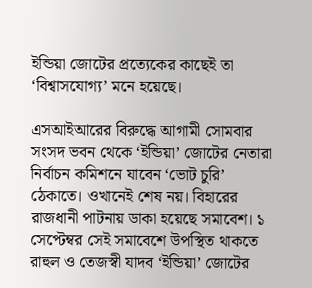ইন্ডিয়া জোটের প্রত্যেকের কাছেই তা ‘বিশ্বাসযোগ্য’ মনে হয়েছে।

এসআইআরের বিরুদ্ধে আগামী সোমবার সংসদ ভবন থেকে ‘ইন্ডিয়া’ জোটের নেতারা নির্বাচন কমিশনে যাবেন ‘ভোট চুরি’ ঠেকাতে। ওখানেই শেষ নয়। বিহারের রাজধানী পাটনায় ডাকা হয়েছে সমাবেশ। ১ সেপ্টেম্বর সেই সমাবেশে উপস্থিত থাকতে রাহুল ও তেজস্বী যাদব ‘ইন্ডিয়া’ জোটের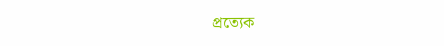প্রত্যেক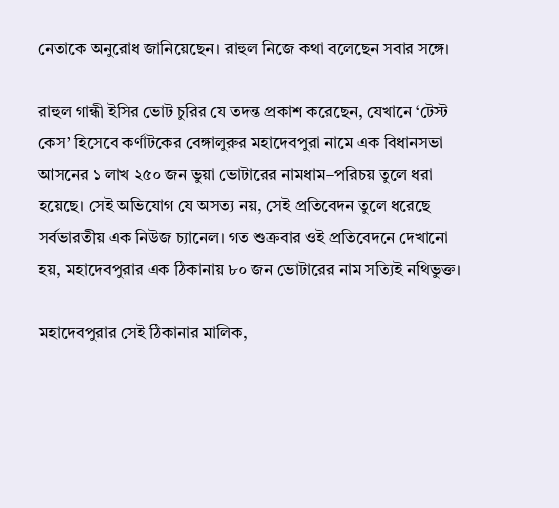নেতাকে অনুরোধ জানিয়েছেন। রাহুল নিজে কথা বলেছেন সবার সঙ্গে।

রাহুল গান্ধী ইসির ভোট চুরির যে তদন্ত প্রকাশ করেছেন, যেখানে ‘টেস্ট কেস’ হিসেবে কর্ণাটকের বেঙ্গালুরুর মহাদেবপুরা নামে এক বিধানসভা আসনের ১ লাখ ২৫০ জন ভুয়া ভোটারের নামধাম–পরিচয় তুলে ধরা হয়েছে। সেই অভিযোগ যে অসত্য নয়, সেই প্রতিবেদন তুলে ধরেছে সর্বভারতীয় এক নিউজ চ্যানেল। গত শুক্রবার ওই প্রতিবেদনে দেখানো হয়, মহাদেবপুরার এক ঠিকানায় ৮০ জন ভোটারের নাম সত্যিই নথিভুক্ত।

মহাদেবপুরার সেই ঠিকানার মালিক,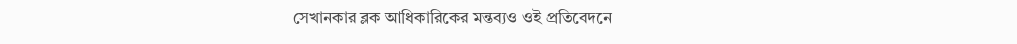সেখানকার ব্লক আধিকারিকের মন্তব্যও ওই প্রতিবেদনে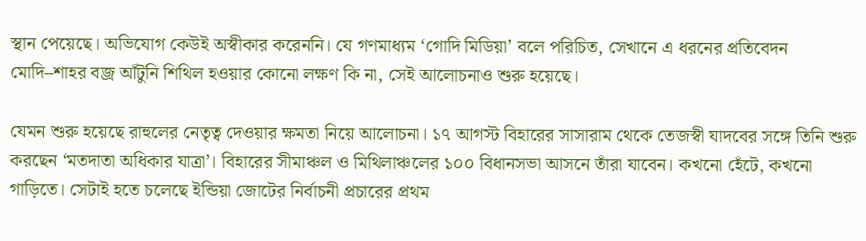স্থান পেয়েছে। অভিযোগ কেউই অস্বীকার করেননি। যে গণমাধ্যম ‘গোদি মিডিয়া’ বলে পরিচিত, সেখানে এ ধরনের প্রতিবেদন মোদি–শাহর বজ্র আঁটুনি শিথিল হওয়ার কোনো লক্ষণ কি না, সেই আলোচনাও শুরু হয়েছে।

যেমন শুরু হয়েছে রাহুলের নেতৃত্ব দেওয়ার ক্ষমতা নিয়ে আলোচনা। ১৭ আগস্ট বিহারের সাসারাম থেকে তেজস্বী যাদবের সঙ্গে তিনি শুরু করছেন ‘মতদাতা অধিকার যাত্রা’। বিহারের সীমাঞ্চল ও মিথিলাঞ্চলের ১০০ বিধানসভা আসনে তাঁরা যাবেন। কখনো হেঁটে, কখনো গাড়িতে। সেটাই হতে চলেছে ইন্ডিয়া জোটের নির্বাচনী প্রচারের প্রথম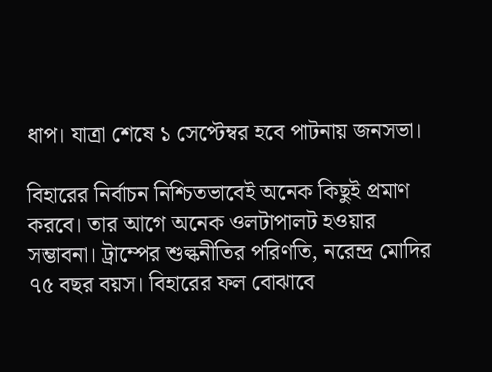ধাপ। যাত্রা শেষে ১ সেপ্টেম্বর হবে পাটনায় জনসভা।

বিহারের নির্বাচন নিশ্চিতভাবেই অনেক কিছুই প্রমাণ করবে। তার আগে অনেক ওলটাপালট হওয়ার সম্ভাবনা। ট্রাম্পের শুল্কনীতির পরিণতি, নরেন্দ্র মোদির ৭৫ বছর বয়স। বিহারের ফল বোঝাবে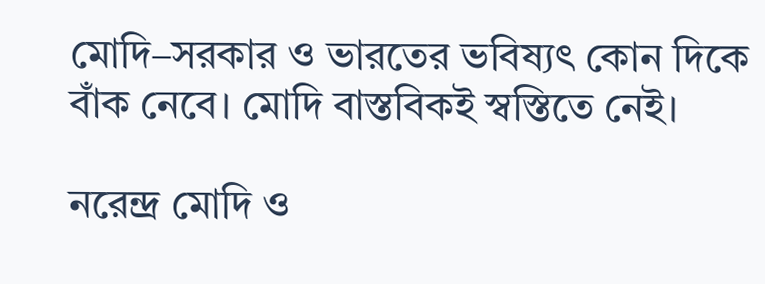মোদি–সরকার ও ভারতের ভবিষ্যৎ কোন দিকে বাঁক নেবে। মোদি বাস্তবিকই স্বস্তিতে নেই।

নরেন্দ্র মোদি ও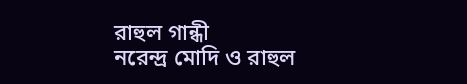রাহুল গান্ধী
নরেন্দ্র মোদি ও রাহুল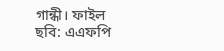গান্ধী। ফাইল ছবি: এএফপি